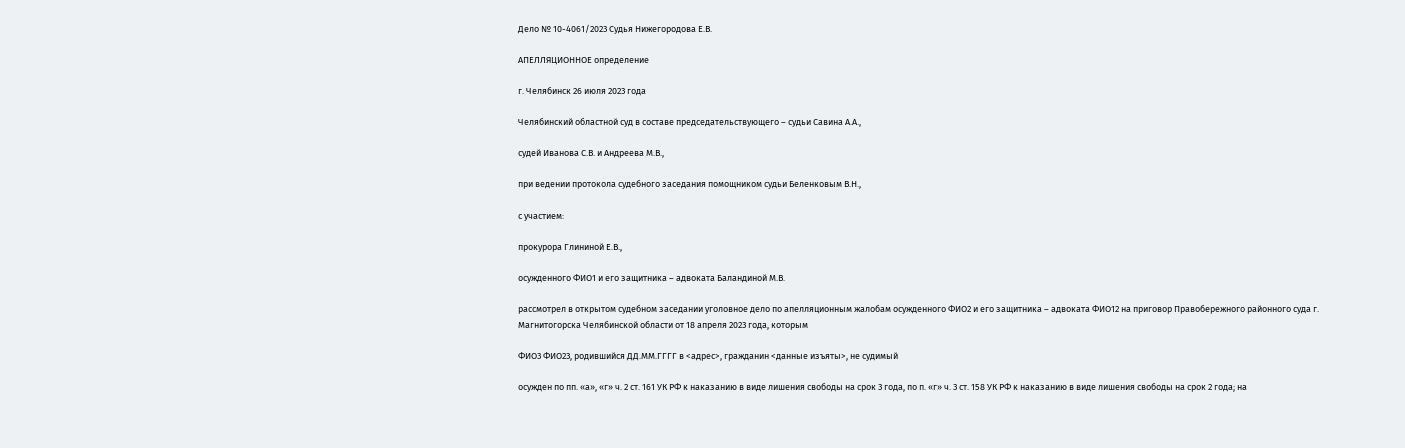Дело № 10-4061/2023 Судья Нижегородова Е.В.

АПЕЛЛЯЦИОННОЕ определение

г. Челябинск 26 июля 2023 года

Челябинский областной суд в составе председательствующего – судьи Савина А.А.,

судей Иванова С.В. и Андреева М.В.,

при ведении протокола судебного заседания помощником судьи Беленковым В.Н.,

с участием:

прокурора Глининой Е.В.,

осужденного ФИО1 и его защитника – адвоката Баландиной М.В.

рассмотрел в открытом судебном заседании уголовное дело по апелляционным жалобам осужденного ФИО2 и его защитника – адвоката ФИО12 на приговор Правобережного районного суда г. Магнитогорска Челябинской области от 18 апреля 2023 года, которым

ФИО3 ФИО23, родившийся ДД.ММ.ГГГГ в <адрес>, гражданин <данные изъяты>, не судимый

осужден по пп. «а», «г» ч. 2 ст. 161 УК РФ к наказанию в виде лишения свободы на срок 3 года, по п. «г» ч. 3 ст. 158 УК РФ к наказанию в виде лишения свободы на срок 2 года; на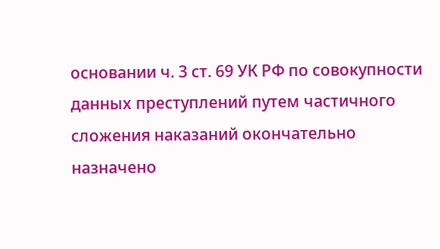основании ч. 3 ст. 69 УК РФ по совокупности данных преступлений путем частичного сложения наказаний окончательно назначено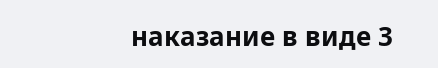наказание в виде 3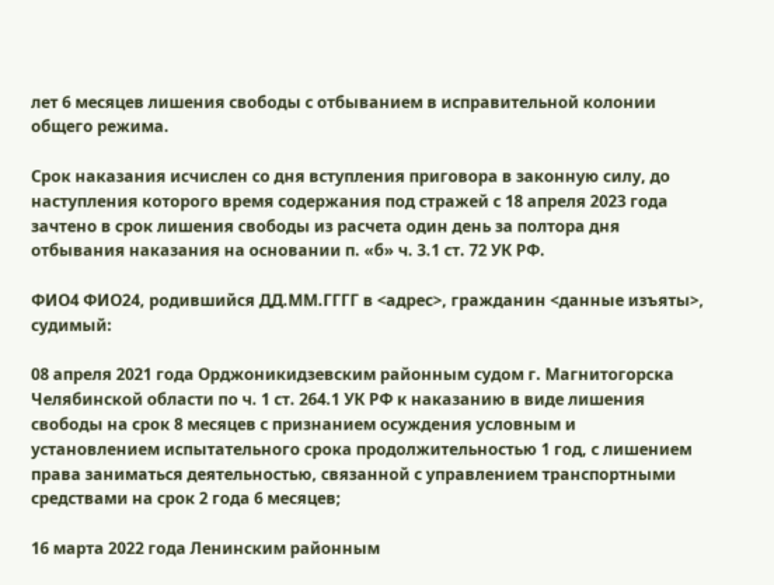лет 6 месяцев лишения свободы с отбыванием в исправительной колонии общего режима.

Срок наказания исчислен со дня вступления приговора в законную силу, до наступления которого время содержания под стражей с 18 апреля 2023 года зачтено в срок лишения свободы из расчета один день за полтора дня отбывания наказания на основании п. «б» ч. 3.1 ст. 72 УК РФ.

ФИО4 ФИО24, родившийся ДД.ММ.ГГГГ в <адрес>, гражданин <данные изъяты>, судимый:

08 апреля 2021 года Орджоникидзевским районным судом г. Магнитогорска Челябинской области по ч. 1 ст. 264.1 УК РФ к наказанию в виде лишения свободы на срок 8 месяцев с признанием осуждения условным и установлением испытательного срока продолжительностью 1 год, с лишением права заниматься деятельностью, связанной с управлением транспортными средствами на срок 2 года 6 месяцев;

16 марта 2022 года Ленинским районным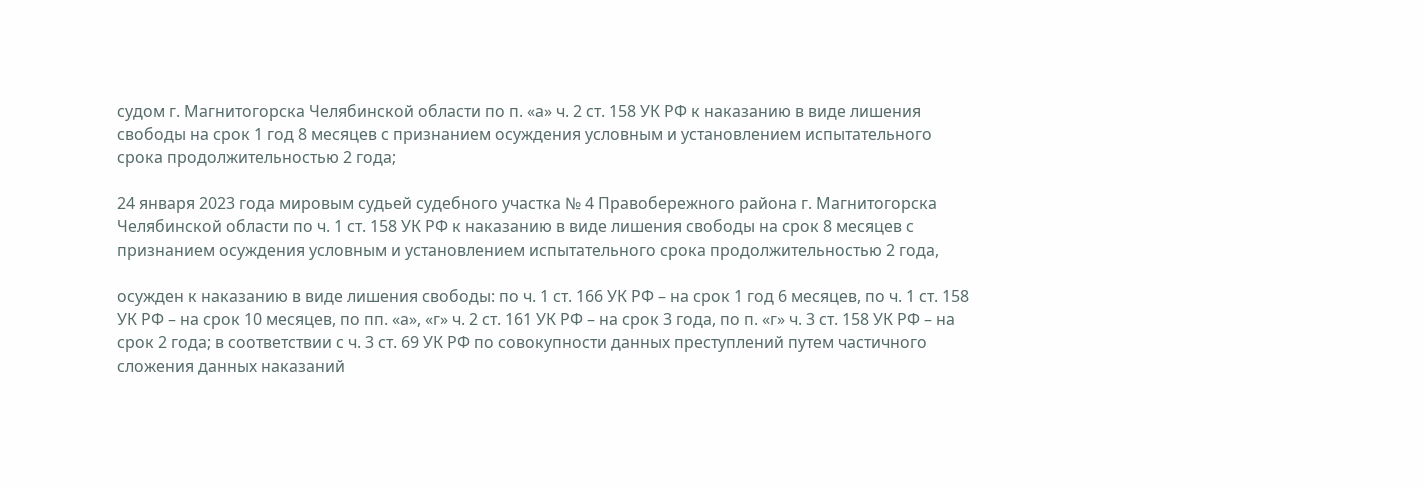судом г. Магнитогорска Челябинской области по п. «а» ч. 2 ст. 158 УК РФ к наказанию в виде лишения свободы на срок 1 год 8 месяцев с признанием осуждения условным и установлением испытательного срока продолжительностью 2 года;

24 января 2023 года мировым судьей судебного участка № 4 Правобережного района г. Магнитогорска Челябинской области по ч. 1 ст. 158 УК РФ к наказанию в виде лишения свободы на срок 8 месяцев с признанием осуждения условным и установлением испытательного срока продолжительностью 2 года,

осужден к наказанию в виде лишения свободы: по ч. 1 ст. 166 УК РФ – на срок 1 год 6 месяцев, по ч. 1 ст. 158 УК РФ – на срок 10 месяцев, по пп. «а», «г» ч. 2 ст. 161 УК РФ – на срок 3 года, по п. «г» ч. 3 ст. 158 УК РФ – на срок 2 года; в соответствии с ч. 3 ст. 69 УК РФ по совокупности данных преступлений путем частичного сложения данных наказаний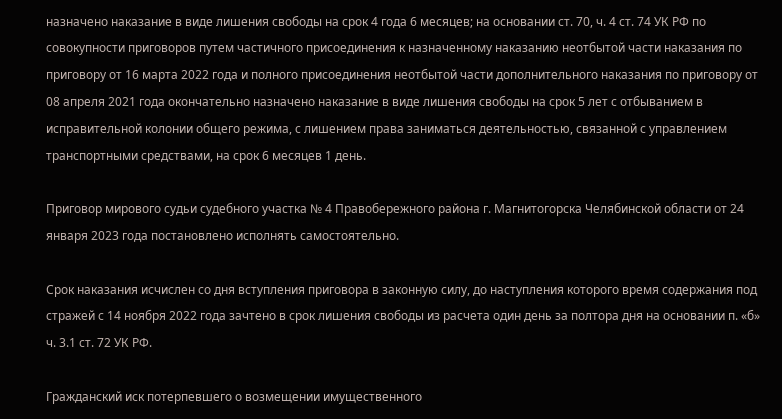назначено наказание в виде лишения свободы на срок 4 года 6 месяцев; на основании ст. 70, ч. 4 ст. 74 УК РФ по совокупности приговоров путем частичного присоединения к назначенному наказанию неотбытой части наказания по приговору от 16 марта 2022 года и полного присоединения неотбытой части дополнительного наказания по приговору от 08 апреля 2021 года окончательно назначено наказание в виде лишения свободы на срок 5 лет с отбыванием в исправительной колонии общего режима, с лишением права заниматься деятельностью, связанной с управлением транспортными средствами, на срок 6 месяцев 1 день.

Приговор мирового судьи судебного участка № 4 Правобережного района г. Магнитогорска Челябинской области от 24 января 2023 года постановлено исполнять самостоятельно.

Срок наказания исчислен со дня вступления приговора в законную силу, до наступления которого время содержания под стражей с 14 ноября 2022 года зачтено в срок лишения свободы из расчета один день за полтора дня на основании п. «б» ч. 3.1 ст. 72 УК РФ.

Гражданский иск потерпевшего о возмещении имущественного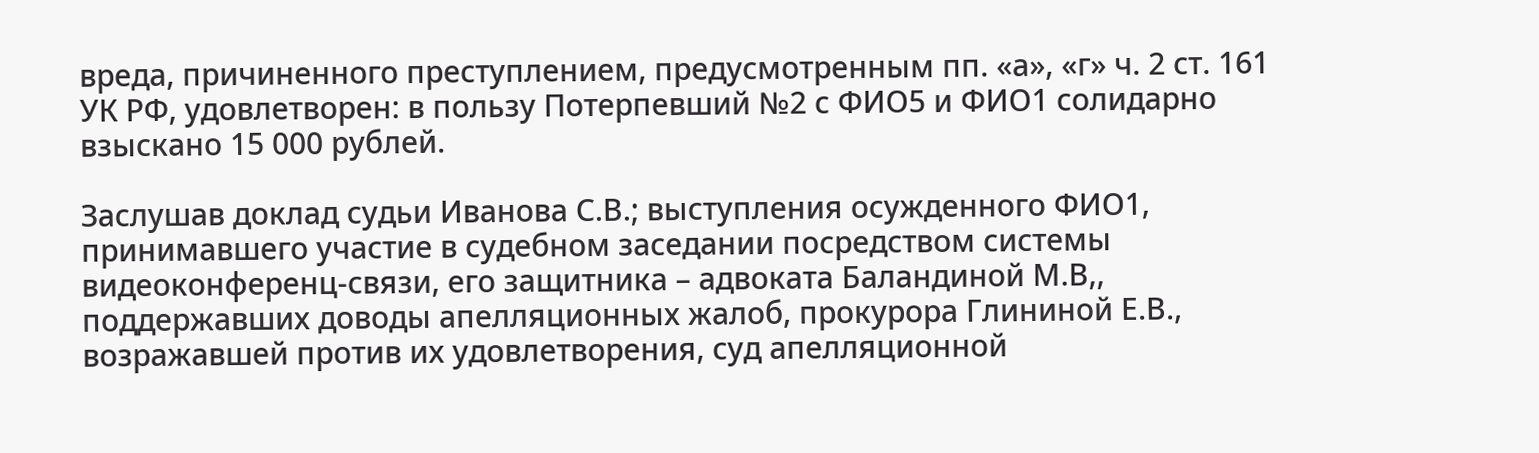вреда, причиненного преступлением, предусмотренным пп. «а», «г» ч. 2 ст. 161 УК РФ, удовлетворен: в пользу Потерпевший №2 с ФИО5 и ФИО1 солидарно взыскано 15 000 рублей.

Заслушав доклад судьи Иванова С.В.; выступления осужденного ФИО1, принимавшего участие в судебном заседании посредством системы видеоконференц-связи, его защитника – адвоката Баландиной М.В,, поддержавших доводы апелляционных жалоб, прокурора Глининой Е.В., возражавшей против их удовлетворения, суд апелляционной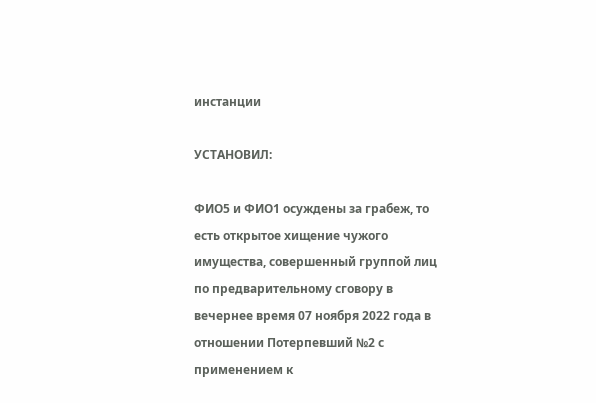инстанции

УСТАНОВИЛ:

ФИО5 и ФИО1 осуждены за грабеж, то есть открытое хищение чужого имущества, совершенный группой лиц по предварительному сговору в вечернее время 07 ноября 2022 года в отношении Потерпевший №2 с применением к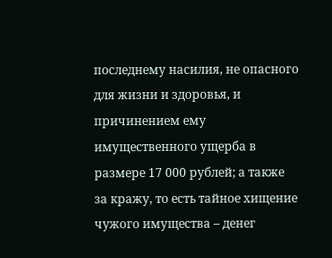последнему насилия, не опасного для жизни и здоровья, и причинением ему имущественного ущерба в размере 17 000 рублей; а также за кражу, то есть тайное хищение чужого имущества – денег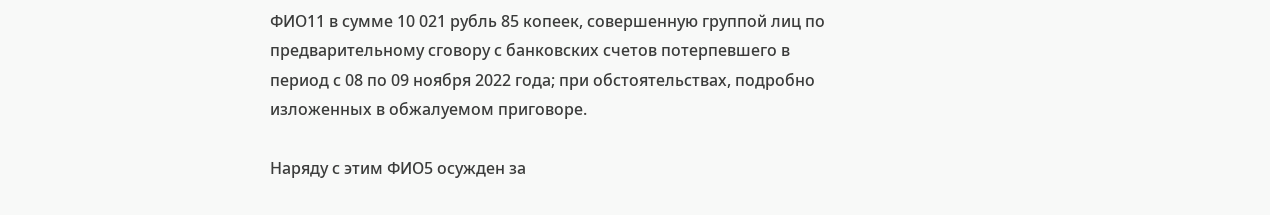ФИО11 в сумме 10 021 рубль 85 копеек, совершенную группой лиц по предварительному сговору с банковских счетов потерпевшего в период с 08 по 09 ноября 2022 года; при обстоятельствах, подробно изложенных в обжалуемом приговоре.

Наряду с этим ФИО5 осужден за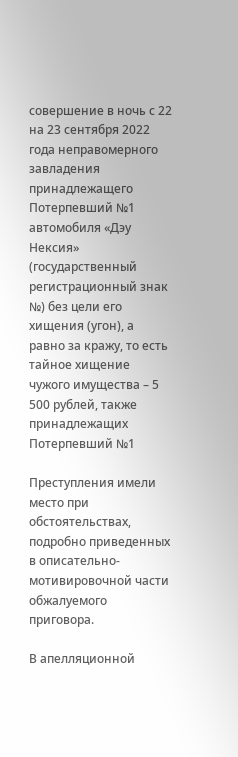совершение в ночь с 22 на 23 сентября 2022 года неправомерного завладения принадлежащего Потерпевший №1 автомобиля «Дэу Нексия» (государственный регистрационный знак №) без цели его хищения (угон), а равно за кражу, то есть тайное хищение чужого имущества – 5 500 рублей, также принадлежащих Потерпевший №1

Преступления имели место при обстоятельствах, подробно приведенных в описательно-мотивировочной части обжалуемого приговора.

В апелляционной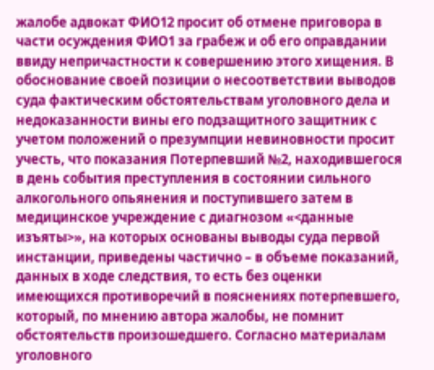жалобе адвокат ФИО12 просит об отмене приговора в части осуждения ФИО1 за грабеж и об его оправдании ввиду непричастности к совершению этого хищения. В обоснование своей позиции о несоответствии выводов суда фактическим обстоятельствам уголовного дела и недоказанности вины его подзащитного защитник с учетом положений о презумпции невиновности просит учесть, что показания Потерпевший №2, находившегося в день события преступления в состоянии сильного алкогольного опьянения и поступившего затем в медицинское учреждение с диагнозом «<данные изъяты>», на которых основаны выводы суда первой инстанции, приведены частично – в объеме показаний, данных в ходе следствия, то есть без оценки имеющихся противоречий в пояснениях потерпевшего, который, по мнению автора жалобы, не помнит обстоятельств произошедшего. Согласно материалам уголовного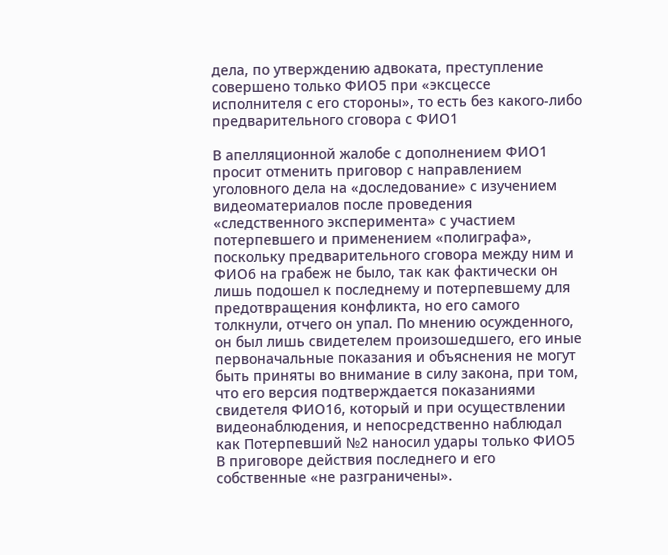дела, по утверждению адвоката, преступление совершено только ФИО5 при «эксцессе исполнителя с его стороны», то есть без какого-либо предварительного сговора с ФИО1

В апелляционной жалобе с дополнением ФИО1 просит отменить приговор с направлением уголовного дела на «доследование» с изучением видеоматериалов после проведения «следственного эксперимента» с участием потерпевшего и применением «полиграфа», поскольку предварительного сговора между ним и ФИО6 на грабеж не было, так как фактически он лишь подошел к последнему и потерпевшему для предотвращения конфликта, но его самого толкнули, отчего он упал. По мнению осужденного, он был лишь свидетелем произошедшего, его иные первоначальные показания и объяснения не могут быть приняты во внимание в силу закона, при том, что его версия подтверждается показаниями свидетеля ФИО16, который и при осуществлении видеонаблюдения, и непосредственно наблюдал как Потерпевший №2 наносил удары только ФИО5 В приговоре действия последнего и его собственные «не разграничены».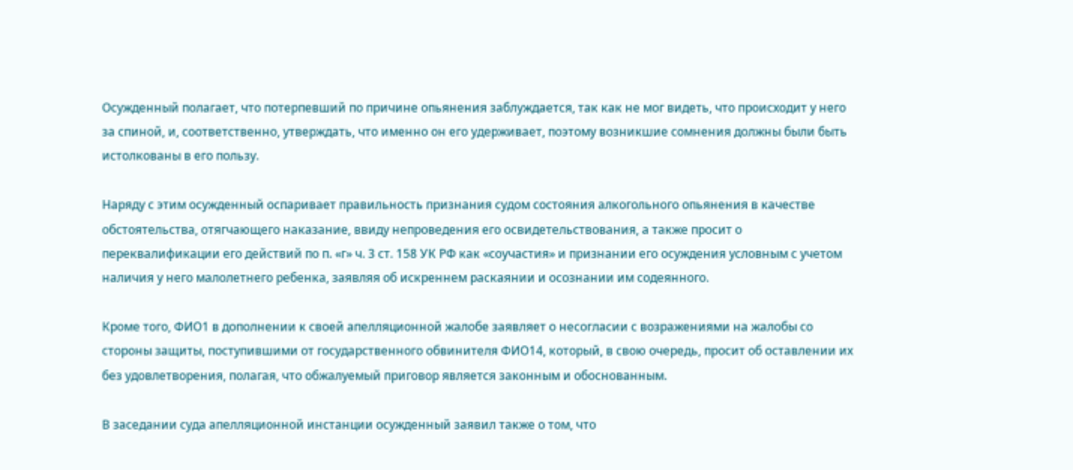Осужденный полагает, что потерпевший по причине опьянения заблуждается, так как не мог видеть, что происходит у него за спиной, и, соответственно, утверждать, что именно он его удерживает, поэтому возникшие сомнения должны были быть истолкованы в его пользу.

Наряду с этим осужденный оспаривает правильность признания судом состояния алкогольного опьянения в качестве обстоятельства, отягчающего наказание, ввиду непроведения его освидетельствования, а также просит о переквалификации его действий по п. «г» ч. 3 ст. 158 УК РФ как «соучастия» и признании его осуждения условным с учетом наличия у него малолетнего ребенка, заявляя об искреннем раскаянии и осознании им содеянного.

Кроме того, ФИО1 в дополнении к своей апелляционной жалобе заявляет о несогласии с возражениями на жалобы со стороны защиты, поступившими от государственного обвинителя ФИО14, который, в свою очередь, просит об оставлении их без удовлетворения, полагая, что обжалуемый приговор является законным и обоснованным.

В заседании суда апелляционной инстанции осужденный заявил также о том, что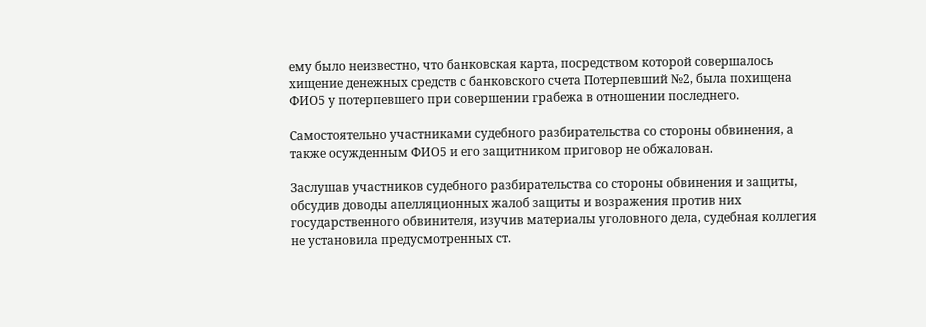ему было неизвестно, что банковская карта, посредством которой совершалось хищение денежных средств с банковского счета Потерпевший №2, была похищена ФИО5 у потерпевшего при совершении грабежа в отношении последнего.

Самостоятельно участниками судебного разбирательства со стороны обвинения, а также осужденным ФИО5 и его защитником приговор не обжалован.

Заслушав участников судебного разбирательства со стороны обвинения и защиты, обсудив доводы апелляционных жалоб защиты и возражения против них государственного обвинителя, изучив материалы уголовного дела, судебная коллегия не установила предусмотренных ст.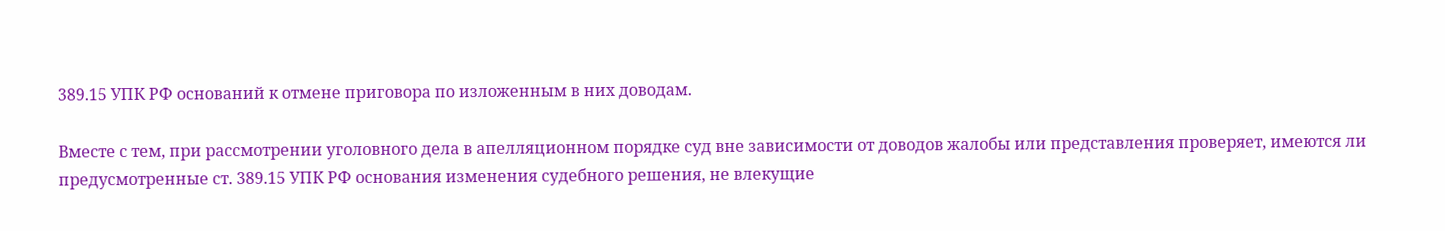389.15 УПК РФ оснований к отмене приговора по изложенным в них доводам.

Вместе с тем, при рассмотрении уголовного дела в апелляционном порядке суд вне зависимости от доводов жалобы или представления проверяет, имеются ли предусмотренные ст. 389.15 УПК РФ основания изменения судебного решения, не влекущие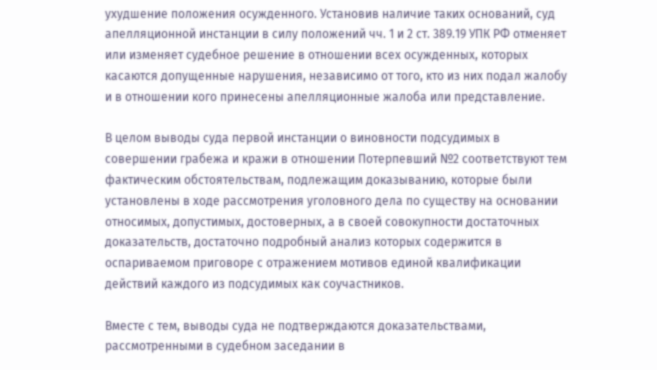ухудшение положения осужденного. Установив наличие таких оснований, суд апелляционной инстанции в силу положений чч. 1 и 2 ст. 389.19 УПК РФ отменяет или изменяет судебное решение в отношении всех осужденных, которых касаются допущенные нарушения, независимо от того, кто из них подал жалобу и в отношении кого принесены апелляционные жалоба или представление.

В целом выводы суда первой инстанции о виновности подсудимых в совершении грабежа и кражи в отношении Потерпевший №2 соответствуют тем фактическим обстоятельствам, подлежащим доказыванию, которые были установлены в ходе рассмотрения уголовного дела по существу на основании относимых, допустимых, достоверных, а в своей совокупности достаточных доказательств, достаточно подробный анализ которых содержится в оспариваемом приговоре с отражением мотивов единой квалификации действий каждого из подсудимых как соучастников.

Вместе с тем, выводы суда не подтверждаются доказательствами, рассмотренными в судебном заседании в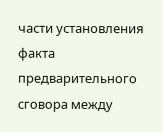части установления факта предварительного сговора между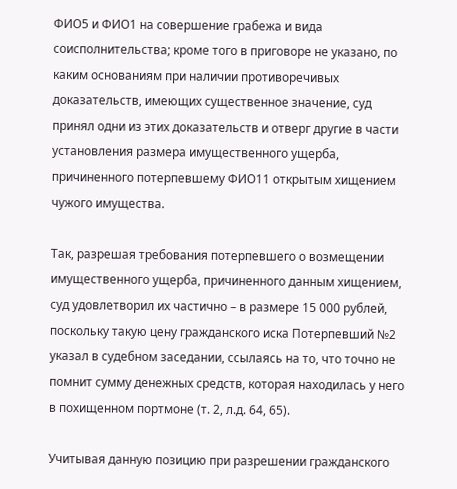ФИО5 и ФИО1 на совершение грабежа и вида соисполнительства; кроме того в приговоре не указано, по каким основаниям при наличии противоречивых доказательств, имеющих существенное значение, суд принял одни из этих доказательств и отверг другие в части установления размера имущественного ущерба, причиненного потерпевшему ФИО11 открытым хищением чужого имущества.

Так, разрешая требования потерпевшего о возмещении имущественного ущерба, причиненного данным хищением, суд удовлетворил их частично – в размере 15 000 рублей, поскольку такую цену гражданского иска Потерпевший №2 указал в судебном заседании, ссылаясь на то, что точно не помнит сумму денежных средств, которая находилась у него в похищенном портмоне (т. 2, л.д. 64, 65).

Учитывая данную позицию при разрешении гражданского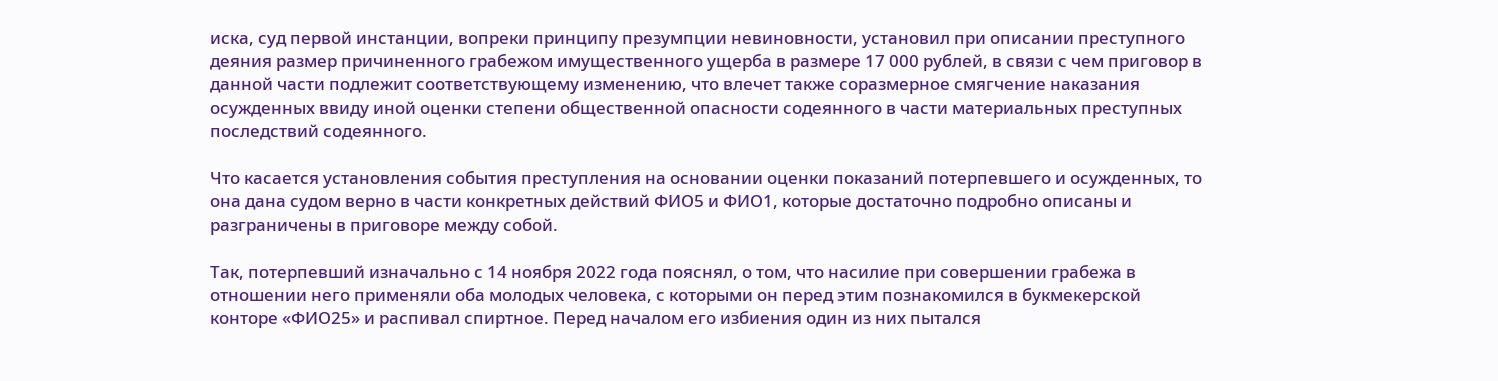иска, суд первой инстанции, вопреки принципу презумпции невиновности, установил при описании преступного деяния размер причиненного грабежом имущественного ущерба в размере 17 000 рублей, в связи с чем приговор в данной части подлежит соответствующему изменению, что влечет также соразмерное смягчение наказания осужденных ввиду иной оценки степени общественной опасности содеянного в части материальных преступных последствий содеянного.

Что касается установления события преступления на основании оценки показаний потерпевшего и осужденных, то она дана судом верно в части конкретных действий ФИО5 и ФИО1, которые достаточно подробно описаны и разграничены в приговоре между собой.

Так, потерпевший изначально с 14 ноября 2022 года пояснял, о том, что насилие при совершении грабежа в отношении него применяли оба молодых человека, с которыми он перед этим познакомился в букмекерской конторе «ФИО25» и распивал спиртное. Перед началом его избиения один из них пытался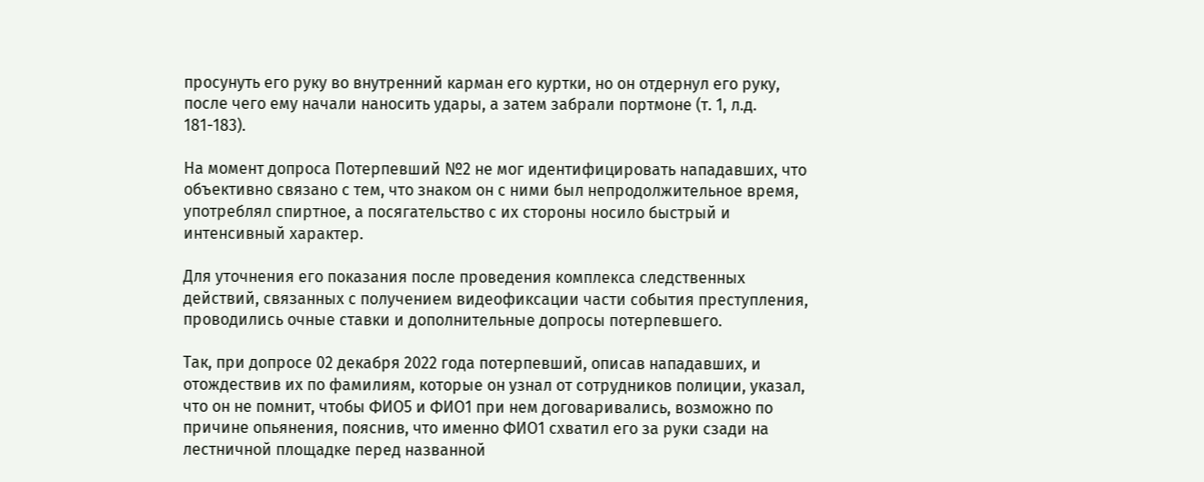просунуть его руку во внутренний карман его куртки, но он отдернул его руку, после чего ему начали наносить удары, а затем забрали портмоне (т. 1, л.д. 181-183).

На момент допроса Потерпевший №2 не мог идентифицировать нападавших, что объективно связано с тем, что знаком он с ними был непродолжительное время, употреблял спиртное, а посягательство с их стороны носило быстрый и интенсивный характер.

Для уточнения его показания после проведения комплекса следственных действий, связанных с получением видеофиксации части события преступления, проводились очные ставки и дополнительные допросы потерпевшего.

Так, при допросе 02 декабря 2022 года потерпевший, описав нападавших, и отождествив их по фамилиям, которые он узнал от сотрудников полиции, указал, что он не помнит, чтобы ФИО5 и ФИО1 при нем договаривались, возможно по причине опьянения, пояснив, что именно ФИО1 схватил его за руки сзади на лестничной площадке перед названной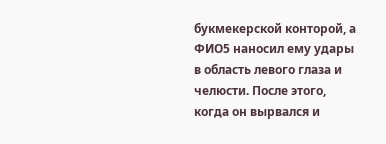букмекерской конторой, а ФИО5 наносил ему удары в область левого глаза и челюсти. После этого, когда он вырвался и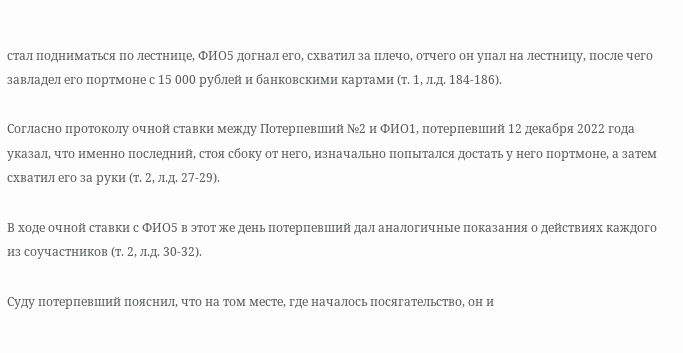стал подниматься по лестнице, ФИО5 догнал его, схватил за плечо, отчего он упал на лестницу, после чего завладел его портмоне с 15 000 рублей и банковскими картами (т. 1, л.д. 184-186).

Согласно протоколу очной ставки между Потерпевший №2 и ФИО1, потерпевший 12 декабря 2022 года указал, что именно последний, стоя сбоку от него, изначально попытался достать у него портмоне, а затем схватил его за руки (т. 2, л.д. 27-29).

В ходе очной ставки с ФИО5 в этот же день потерпевший дал аналогичные показания о действиях каждого из соучастников (т. 2, л.д. 30-32).

Суду потерпевший пояснил, что на том месте, где началось посягательство, он и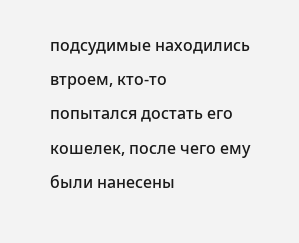подсудимые находились втроем, кто-то попытался достать его кошелек, после чего ему были нанесены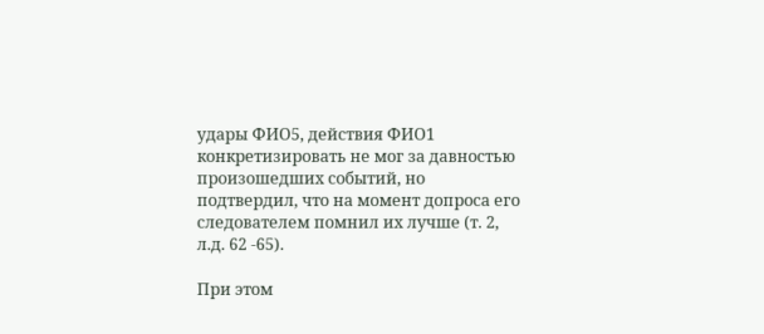удары ФИО5, действия ФИО1 конкретизировать не мог за давностью произошедших событий, но подтвердил, что на момент допроса его следователем помнил их лучше (т. 2, л.д. 62 -65).

При этом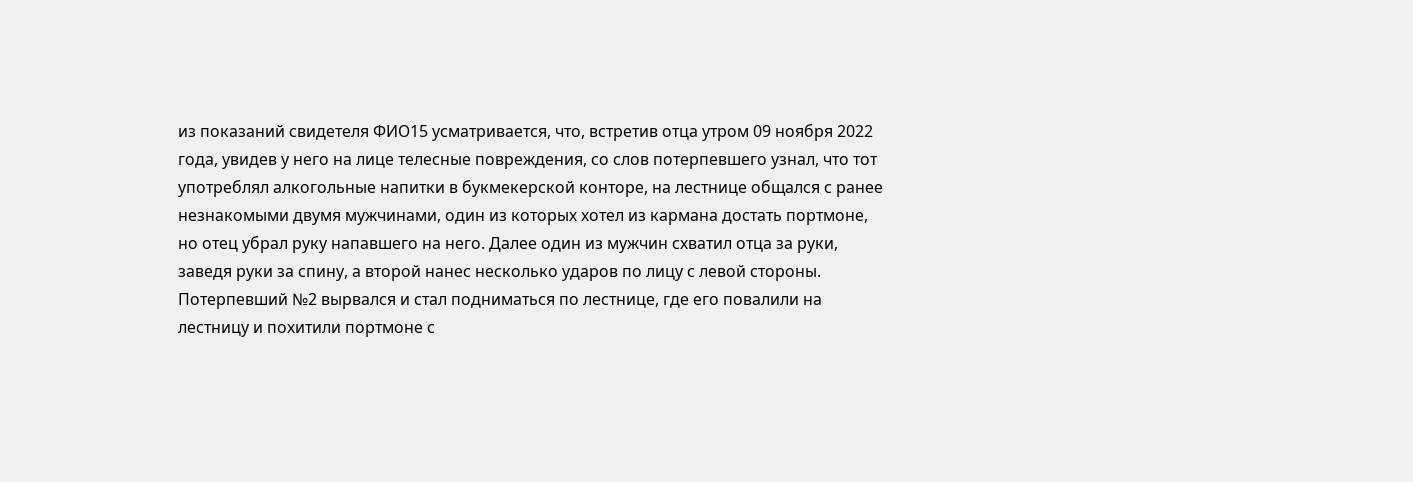из показаний свидетеля ФИО15 усматривается, что, встретив отца утром 09 ноября 2022 года, увидев у него на лице телесные повреждения, со слов потерпевшего узнал, что тот употреблял алкогольные напитки в букмекерской конторе, на лестнице общался с ранее незнакомыми двумя мужчинами, один из которых хотел из кармана достать портмоне, но отец убрал руку напавшего на него. Далее один из мужчин схватил отца за руки, заведя руки за спину, а второй нанес несколько ударов по лицу с левой стороны. Потерпевший №2 вырвался и стал подниматься по лестнице, где его повалили на лестницу и похитили портмоне с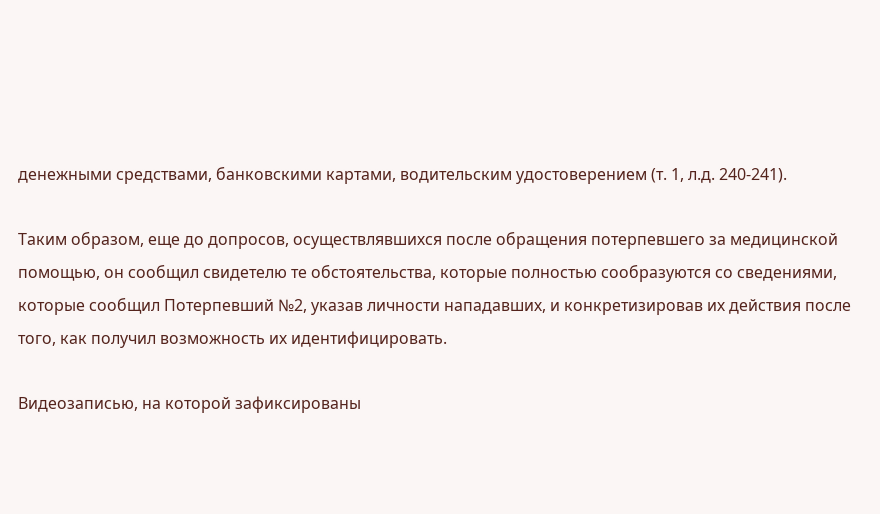денежными средствами, банковскими картами, водительским удостоверением (т. 1, л.д. 240-241).

Таким образом, еще до допросов, осуществлявшихся после обращения потерпевшего за медицинской помощью, он сообщил свидетелю те обстоятельства, которые полностью сообразуются со сведениями, которые сообщил Потерпевший №2, указав личности нападавших, и конкретизировав их действия после того, как получил возможность их идентифицировать.

Видеозаписью, на которой зафиксированы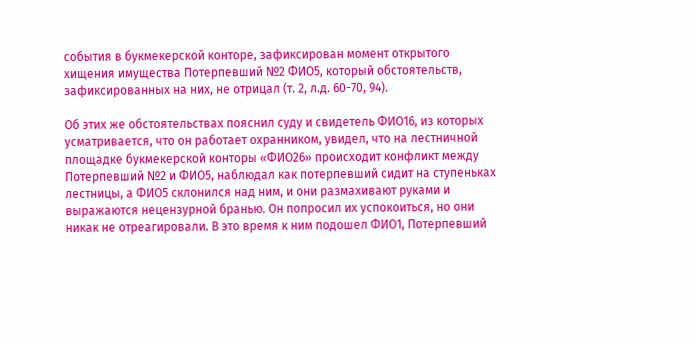события в букмекерской конторе, зафиксирован момент открытого хищения имущества Потерпевший №2 ФИО5, который обстоятельств, зафиксированных на них, не отрицал (т. 2, л.д. 60-70, 94).

Об этих же обстоятельствах пояснил суду и свидетель ФИО16, из которых усматривается, что он работает охранником, увидел, что на лестничной площадке букмекерской конторы «ФИО26» происходит конфликт между Потерпевший №2 и ФИО5, наблюдал как потерпевший сидит на ступеньках лестницы, а ФИО5 склонился над ним, и они размахивают руками и выражаются нецензурной бранью. Он попросил их успокоиться, но они никак не отреагировали. В это время к ним подошел ФИО1, Потерпевший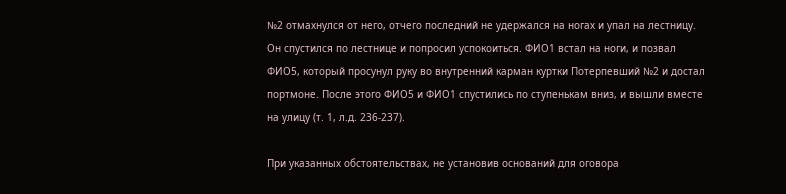№2 отмахнулся от него, отчего последний не удержался на ногах и упал на лестницу. Он спустился по лестнице и попросил успокоиться. ФИО1 встал на ноги, и позвал ФИО5, который просунул руку во внутренний карман куртки Потерпевший №2 и достал портмоне. После этого ФИО5 и ФИО1 спустились по ступенькам вниз, и вышли вместе на улицу (т. 1, л.д. 236-237).

При указанных обстоятельствах, не установив оснований для оговора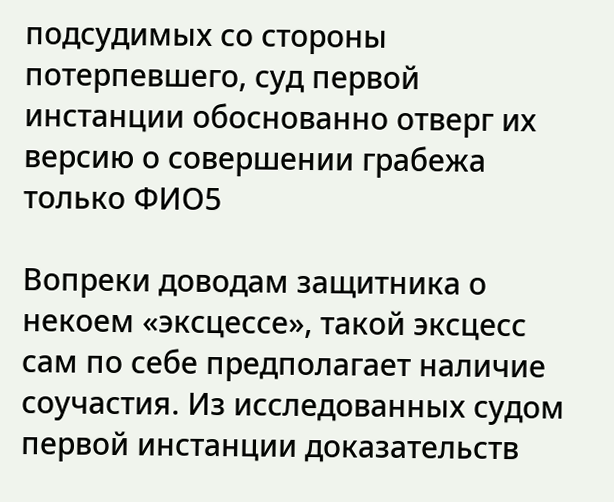подсудимых со стороны потерпевшего, суд первой инстанции обоснованно отверг их версию о совершении грабежа только ФИО5

Вопреки доводам защитника о некоем «эксцессе», такой эксцесс сам по себе предполагает наличие соучастия. Из исследованных судом первой инстанции доказательств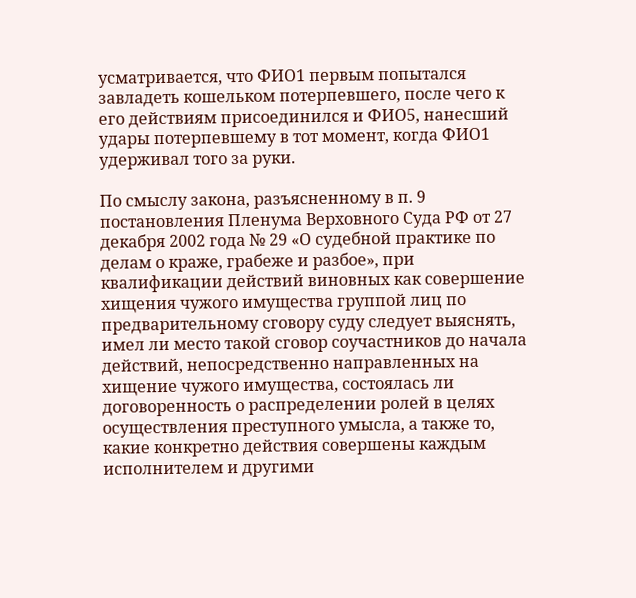усматривается, что ФИО1 первым попытался завладеть кошельком потерпевшего, после чего к его действиям присоединился и ФИО5, нанесший удары потерпевшему в тот момент, когда ФИО1 удерживал того за руки.

По смыслу закона, разъясненному в п. 9 постановления Пленума Верховного Суда РФ от 27 декабря 2002 года № 29 «О судебной практике по делам о краже, грабеже и разбое», при квалификации действий виновных как совершение хищения чужого имущества группой лиц по предварительному сговору суду следует выяснять, имел ли место такой сговор соучастников до начала действий, непосредственно направленных на хищение чужого имущества, состоялась ли договоренность о распределении ролей в целях осуществления преступного умысла, а также то, какие конкретно действия совершены каждым исполнителем и другими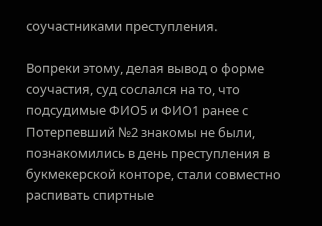соучастниками преступления.

Вопреки этому, делая вывод о форме соучастия, суд сослался на то, что подсудимые ФИО5 и ФИО1 ранее с Потерпевший №2 знакомы не были, познакомились в день преступления в букмекерской конторе, стали совместно распивать спиртные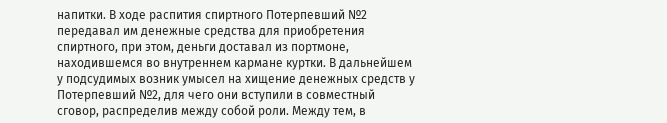напитки. В ходе распития спиртного Потерпевший №2 передавал им денежные средства для приобретения спиртного, при этом, деньги доставал из портмоне, находившемся во внутреннем кармане куртки. В дальнейшем у подсудимых возник умысел на хищение денежных средств у Потерпевший №2, для чего они вступили в совместный сговор, распределив между собой роли. Между тем, в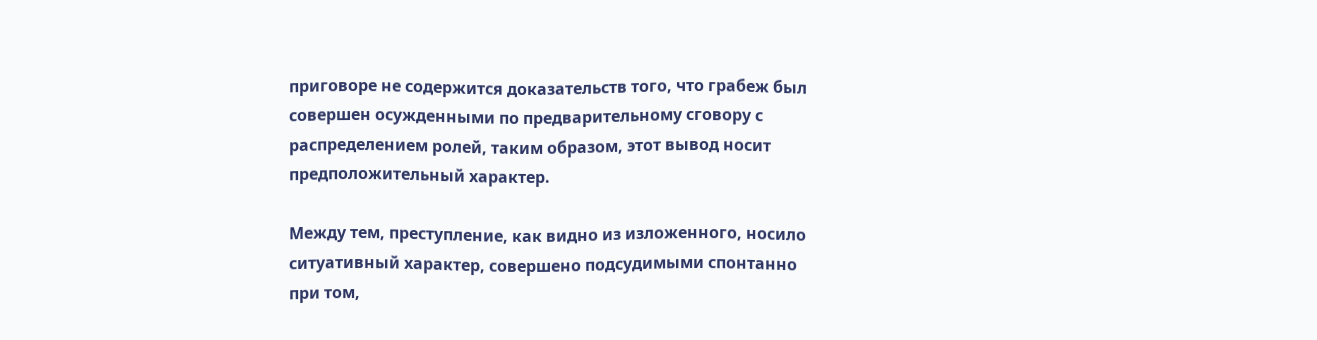приговоре не содержится доказательств того, что грабеж был совершен осужденными по предварительному сговору с распределением ролей, таким образом, этот вывод носит предположительный характер.

Между тем, преступление, как видно из изложенного, носило ситуативный характер, совершено подсудимыми спонтанно при том,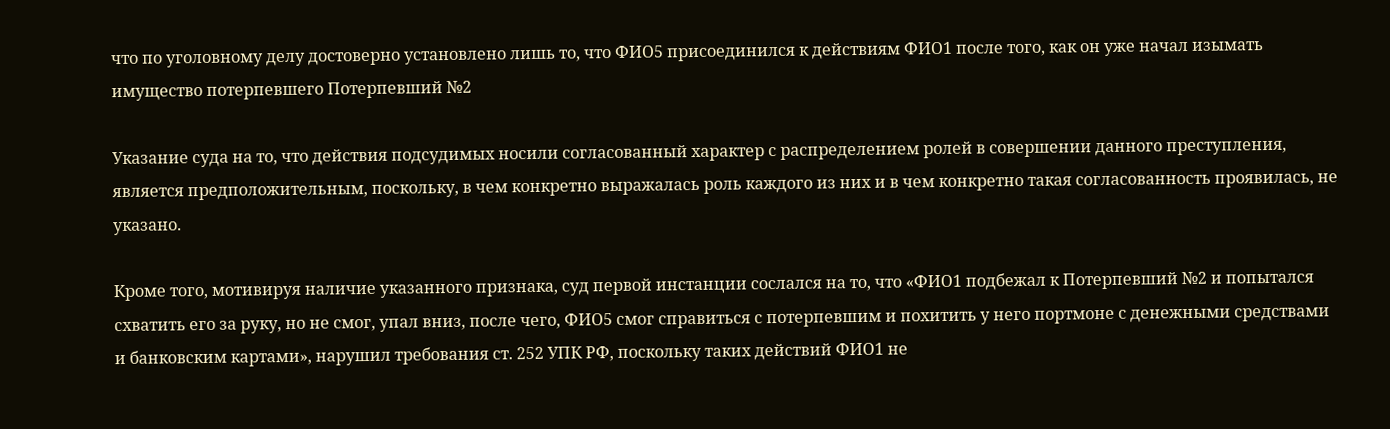что по уголовному делу достоверно установлено лишь то, что ФИО5 присоединился к действиям ФИО1 после того, как он уже начал изымать имущество потерпевшего Потерпевший №2

Указание суда на то, что действия подсудимых носили согласованный характер с распределением ролей в совершении данного преступления, является предположительным, поскольку, в чем конкретно выражалась роль каждого из них и в чем конкретно такая согласованность проявилась, не указано.

Кроме того, мотивируя наличие указанного признака, суд первой инстанции сослался на то, что «ФИО1 подбежал к Потерпевший №2 и попытался схватить его за руку, но не смог, упал вниз, после чего, ФИО5 смог справиться с потерпевшим и похитить у него портмоне с денежными средствами и банковским картами», нарушил требования ст. 252 УПК РФ, поскольку таких действий ФИО1 не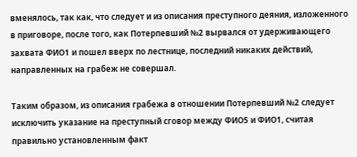вменялось, так как, что следует и из описания преступного деяния, изложенного в приговоре, после того, как Потерпевший №2 вырвался от удерживающего захвата ФИО1 и пошел вверх по лестнице, последний никаких действий, направленных на грабеж не совершал.

Таким образом, из описания грабежа в отношении Потерпевший №2 следует исключить указание на преступный сговор между ФИО5 и ФИО1, считая правильно установленным факт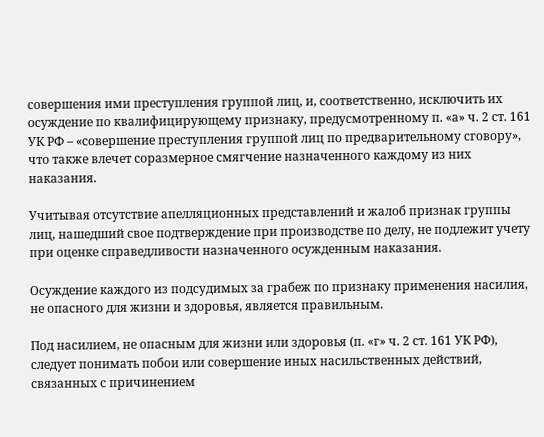совершения ими преступления группой лиц, и, соответственно, исключить их осуждение по квалифицирующему признаку, предусмотренному п. «а» ч. 2 ст. 161 УК РФ – «совершение преступления группой лиц по предварительному сговору», что также влечет соразмерное смягчение назначенного каждому из них наказания.

Учитывая отсутствие апелляционных представлений и жалоб признак группы лиц, нашедший свое подтверждение при производстве по делу, не подлежит учету при оценке справедливости назначенного осужденным наказания.

Осуждение каждого из подсудимых за грабеж по признаку применения насилия, не опасного для жизни и здоровья, является правильным.

Под насилием, не опасным для жизни или здоровья (п. «г» ч. 2 ст. 161 УК РФ), следует понимать побои или совершение иных насильственных действий, связанных с причинением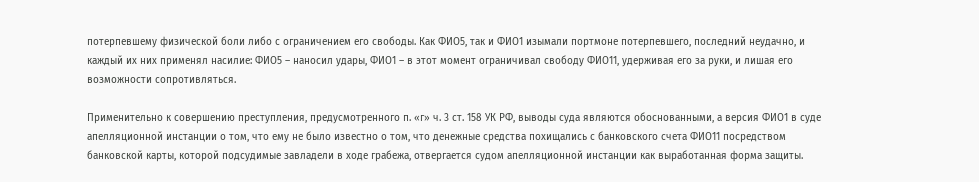потерпевшему физической боли либо с ограничением его свободы. Как ФИО5, так и ФИО1 изымали портмоне потерпевшего, последний неудачно, и каждый их них применял насилие: ФИО5 – наносил удары, ФИО1 – в этот момент ограничивал свободу ФИО11, удерживая его за руки, и лишая его возможности сопротивляться.

Применительно к совершению преступления, предусмотренного п. «г» ч. 3 ст. 158 УК РФ, выводы суда являются обоснованными, а версия ФИО1 в суде апелляционной инстанции о том, что ему не было известно о том, что денежные средства похищались с банковского счета ФИО11 посредством банковской карты, которой подсудимые завладели в ходе грабежа, отвергается судом апелляционной инстанции как выработанная форма защиты.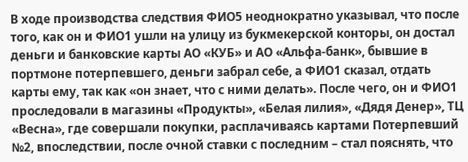В ходе производства следствия ФИО5 неоднократно указывал, что после того, как он и ФИО1 ушли на улицу из букмекерской конторы, он достал деньги и банковские карты АО «КУБ» и АО «Альфа-банк», бывшие в портмоне потерпевшего, деньги забрал себе, а ФИО1 сказал, отдать карты ему, так как «он знает, что с ними делать». После чего, он и ФИО1 проследовали в магазины «Продукты», «Белая лилия», «Дядя Денер», ТЦ «Весна», где совершали покупки, расплачиваясь картами Потерпевший №2, впоследствии, после очной ставки с последним – стал пояснять, что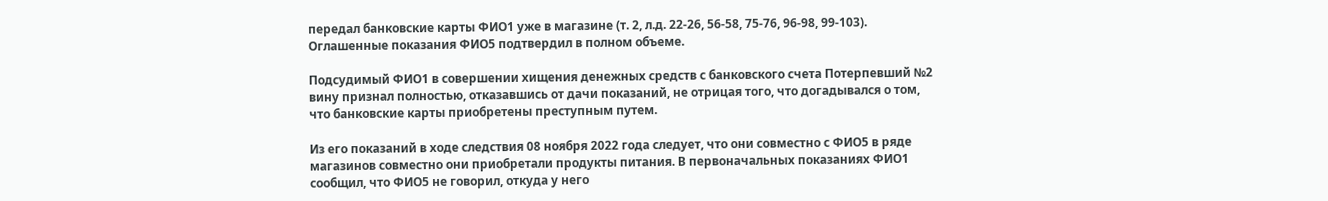передал банковские карты ФИО1 уже в магазине (т. 2, л.д. 22-26, 56-58, 75-76, 96-98, 99-103). Оглашенные показания ФИО5 подтвердил в полном объеме.

Подсудимый ФИО1 в совершении хищения денежных средств с банковского счета Потерпевший №2 вину признал полностью, отказавшись от дачи показаний, не отрицая того, что догадывался о том, что банковские карты приобретены преступным путем.

Из его показаний в ходе следствия 08 ноября 2022 года следует, что они совместно с ФИО5 в ряде магазинов совместно они приобретали продукты питания. В первоначальных показаниях ФИО1 сообщил, что ФИО5 не говорил, откуда у него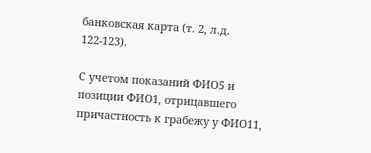банковская карта (т. 2, л.д. 122-123).

С учетом показаний ФИО5 и позиции ФИО1, отрицавшего причастность к грабежу у ФИО11,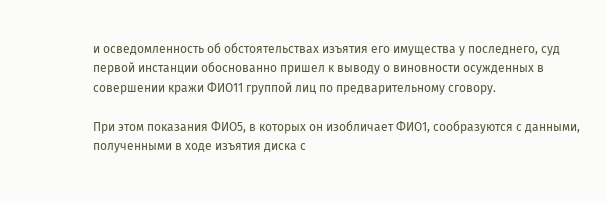и осведомленность об обстоятельствах изъятия его имущества у последнего, суд первой инстанции обоснованно пришел к выводу о виновности осужденных в совершении кражи ФИО11 группой лиц по предварительному сговору.

При этом показания ФИО5, в которых он изобличает ФИО1, сообразуются с данными, полученными в ходе изъятия диска с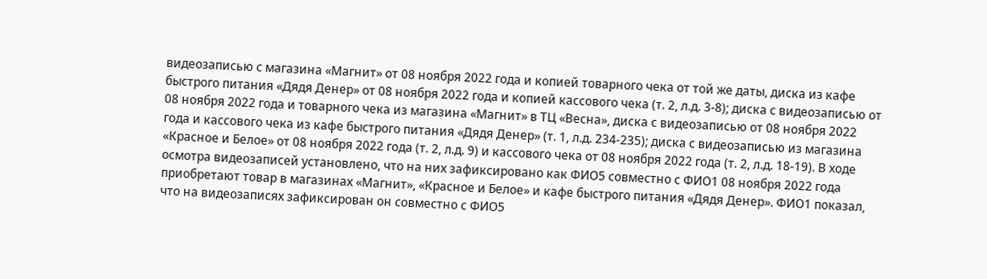видеозаписью с магазина «Магнит» от 08 ноября 2022 года и копией товарного чека от той же даты, диска из кафе быстрого питания «Дядя Денер» от 08 ноября 2022 года и копией кассового чека (т. 2, л.д. 3-8); диска с видеозаписью от 08 ноября 2022 года и товарного чека из магазина «Магнит» в ТЦ «Весна», диска с видеозаписью от 08 ноября 2022 года и кассового чека из кафе быстрого питания «Дядя Денер» (т. 1, л.д. 234-235); диска с видеозаписью из магазина «Красное и Белое» от 08 ноября 2022 года (т. 2, л.д. 9) и кассового чека от 08 ноября 2022 года (т. 2, л.д. 18-19). В ходе осмотра видеозаписей установлено, что на них зафиксировано как ФИО5 совместно с ФИО1 08 ноября 2022 года приобретают товар в магазинах «Магнит», «Красное и Белое» и кафе быстрого питания «Дядя Денер». ФИО1 показал, что на видеозаписях зафиксирован он совместно с ФИО5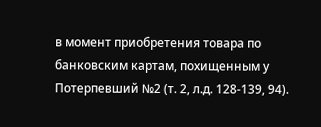в момент приобретения товара по банковским картам, похищенным у Потерпевший №2 (т. 2, л.д. 128-139, 94).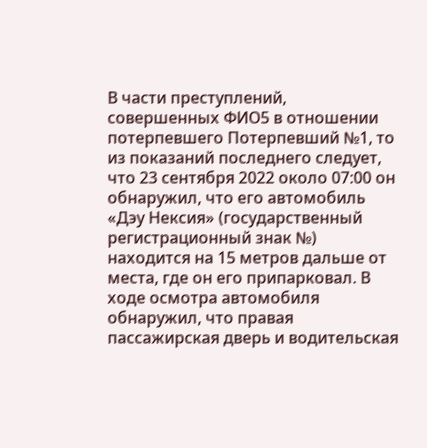В части преступлений, совершенных ФИО5 в отношении потерпевшего Потерпевший №1, то из показаний последнего следует, что 23 сентября 2022 около 07:00 он обнаружил, что его автомобиль «Дэу Нексия» (государственный регистрационный знак №) находится на 15 метров дальше от места, где он его припарковал. В ходе осмотра автомобиля обнаружил, что правая пассажирская дверь и водительская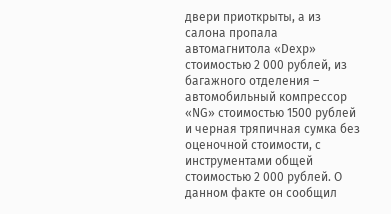двери приоткрыты, а из салона пропала автомагнитола «Dexp» стоимостью 2 000 рублей, из багажного отделения – автомобильный компрессор «NG» стоимостью 1500 рублей и черная тряпичная сумка без оценочной стоимости, с инструментами общей стоимостью 2 000 рублей. О данном факте он сообщил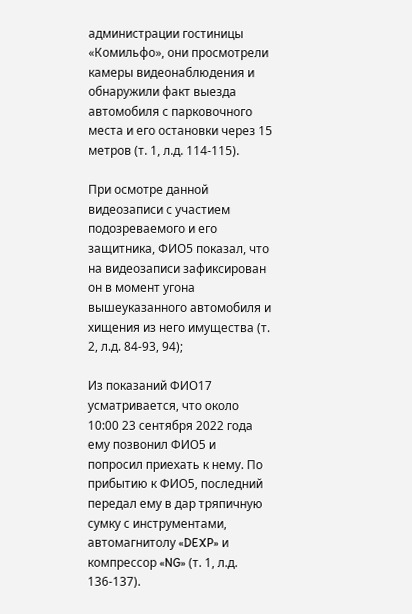администрации гостиницы «Комильфо», они просмотрели камеры видеонаблюдения и обнаружили факт выезда автомобиля с парковочного места и его остановки через 15 метров (т. 1, л.д. 114-115).

При осмотре данной видеозаписи с участием подозреваемого и его защитника, ФИО5 показал, что на видеозаписи зафиксирован он в момент угона вышеуказанного автомобиля и хищения из него имущества (т. 2, л.д. 84-93, 94);

Из показаний ФИО17 усматривается, что около 10:00 23 сентября 2022 года ему позвонил ФИО5 и попросил приехать к нему. По прибытию к ФИО5, последний передал ему в дар тряпичную сумку с инструментами, автомагнитолу «DEXP» и компрессор «NG» (т. 1, л.д. 136-137).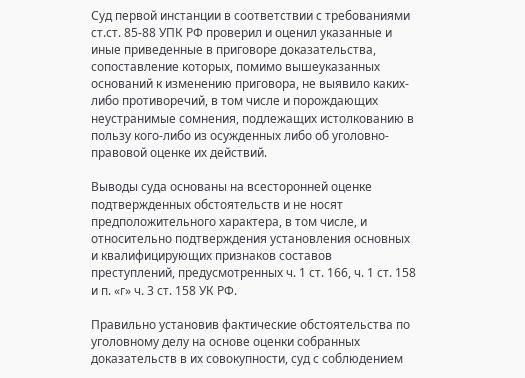Суд первой инстанции в соответствии с требованиями ст.ст. 85-88 УПК РФ проверил и оценил указанные и иные приведенные в приговоре доказательства, сопоставление которых, помимо вышеуказанных оснований к изменению приговора, не выявило каких-либо противоречий, в том числе и порождающих неустранимые сомнения, подлежащих истолкованию в пользу кого-либо из осужденных либо об уголовно-правовой оценке их действий.

Выводы суда основаны на всесторонней оценке подтвержденных обстоятельств и не носят предположительного характера, в том числе, и относительно подтверждения установления основных и квалифицирующих признаков составов преступлений, предусмотренных ч. 1 ст. 166, ч. 1 ст. 158 и п. «г» ч. 3 ст. 158 УК РФ.

Правильно установив фактические обстоятельства по уголовному делу на основе оценки собранных доказательств в их совокупности, суд с соблюдением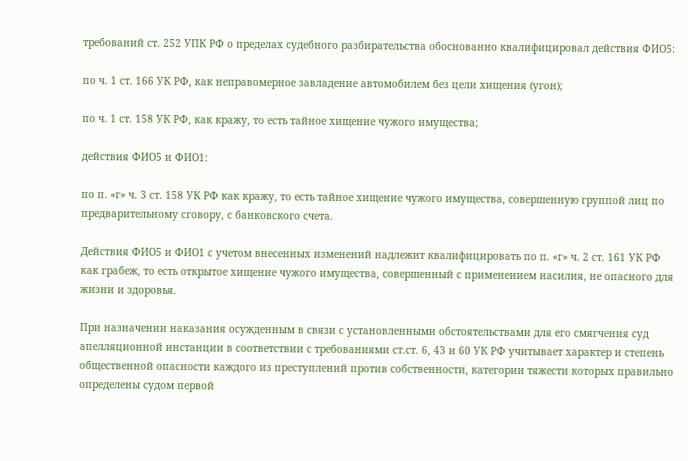требований ст. 252 УПК РФ о пределах судебного разбирательства обоснованно квалифицировал действия ФИО5:

по ч. 1 ст. 166 УК РФ, как неправомерное завладение автомобилем без цели хищения (угон);

по ч. 1 ст. 158 УК РФ, как кражу, то есть тайное хищение чужого имущества;

действия ФИО5 и ФИО1:

по п. «г» ч. 3 ст. 158 УК РФ как кражу, то есть тайное хищение чужого имущества, совершенную группой лиц по предварительному сговору, с банковского счета.

Действия ФИО5 и ФИО1 с учетом внесенных изменений надлежит квалифицировать по п. «г» ч. 2 ст. 161 УК РФ как грабеж, то есть открытое хищение чужого имущества, совершенный с применением насилия, не опасного для жизни и здоровья.

При назначении наказания осужденным в связи с установленными обстоятельствами для его смягчения суд апелляционной инстанции в соответствии с требованиями ст.ст. 6, 43 и 60 УК РФ учитывает характер и степень общественной опасности каждого из преступлений против собственности, категории тяжести которых правильно определены судом первой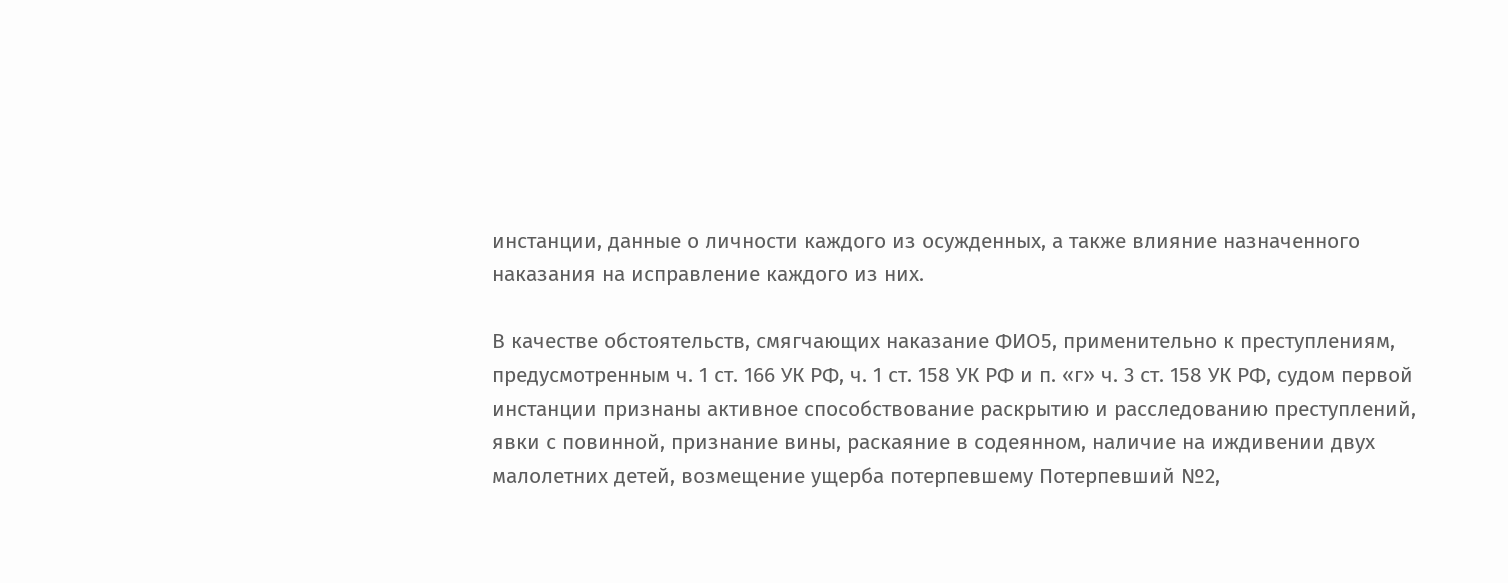инстанции, данные о личности каждого из осужденных, а также влияние назначенного наказания на исправление каждого из них.

В качестве обстоятельств, смягчающих наказание ФИО5, применительно к преступлениям, предусмотренным ч. 1 ст. 166 УК РФ, ч. 1 ст. 158 УК РФ и п. «г» ч. 3 ст. 158 УК РФ, судом первой инстанции признаны активное способствование раскрытию и расследованию преступлений, явки с повинной, признание вины, раскаяние в содеянном, наличие на иждивении двух малолетних детей, возмещение ущерба потерпевшему Потерпевший №2,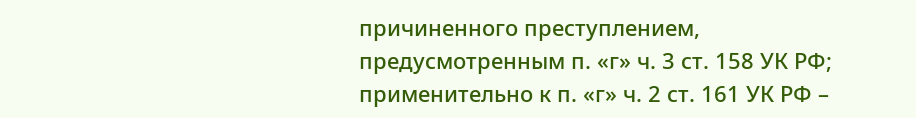причиненного преступлением, предусмотренным п. «г» ч. 3 ст. 158 УК РФ; применительно к п. «г» ч. 2 ст. 161 УК РФ –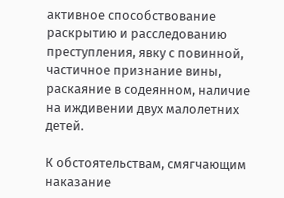активное способствование раскрытию и расследованию преступления, явку с повинной, частичное признание вины, раскаяние в содеянном, наличие на иждивении двух малолетних детей.

К обстоятельствам, смягчающим наказание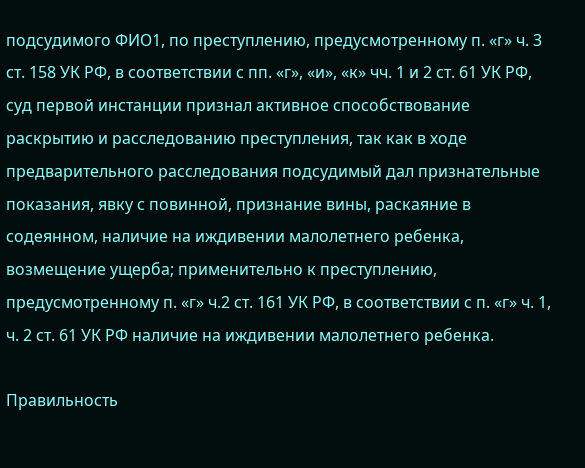подсудимого ФИО1, по преступлению, предусмотренному п. «г» ч. 3 ст. 158 УК РФ, в соответствии с пп. «г», «и», «к» чч. 1 и 2 ст. 61 УК РФ, суд первой инстанции признал активное способствование раскрытию и расследованию преступления, так как в ходе предварительного расследования подсудимый дал признательные показания, явку с повинной, признание вины, раскаяние в содеянном, наличие на иждивении малолетнего ребенка, возмещение ущерба; применительно к преступлению, предусмотренному п. «г» ч.2 ст. 161 УК РФ, в соответствии с п. «г» ч. 1, ч. 2 ст. 61 УК РФ наличие на иждивении малолетнего ребенка.

Правильность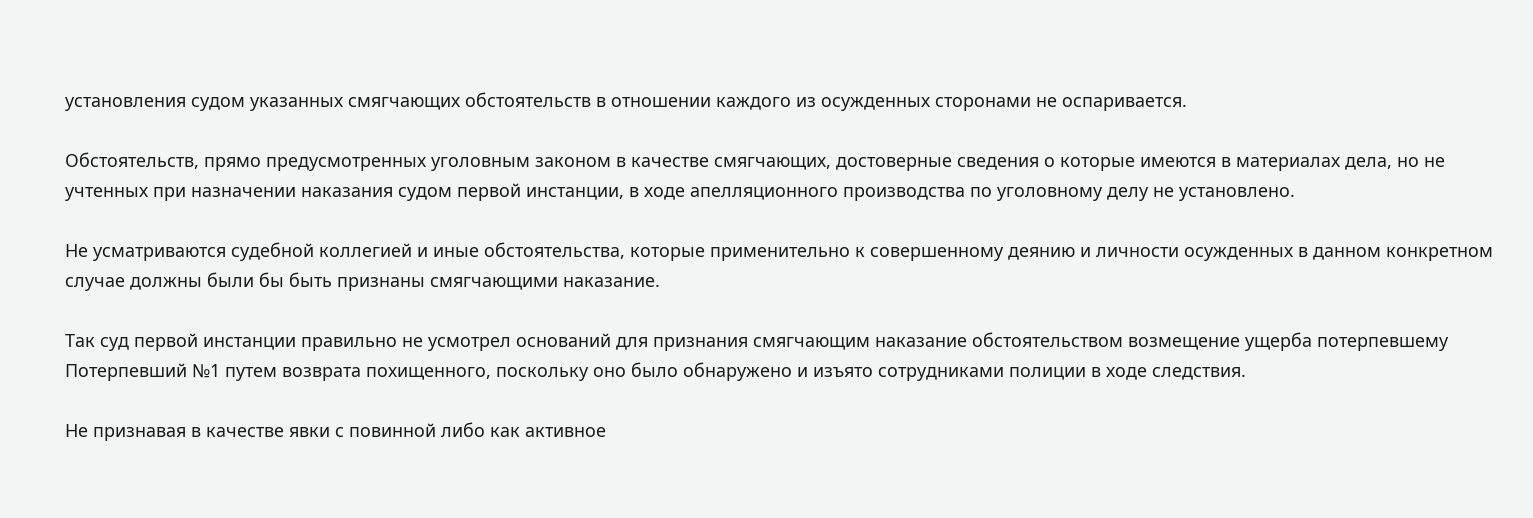установления судом указанных смягчающих обстоятельств в отношении каждого из осужденных сторонами не оспаривается.

Обстоятельств, прямо предусмотренных уголовным законом в качестве смягчающих, достоверные сведения о которые имеются в материалах дела, но не учтенных при назначении наказания судом первой инстанции, в ходе апелляционного производства по уголовному делу не установлено.

Не усматриваются судебной коллегией и иные обстоятельства, которые применительно к совершенному деянию и личности осужденных в данном конкретном случае должны были бы быть признаны смягчающими наказание.

Так суд первой инстанции правильно не усмотрел оснований для признания смягчающим наказание обстоятельством возмещение ущерба потерпевшему Потерпевший №1 путем возврата похищенного, поскольку оно было обнаружено и изъято сотрудниками полиции в ходе следствия.

Не признавая в качестве явки с повинной либо как активное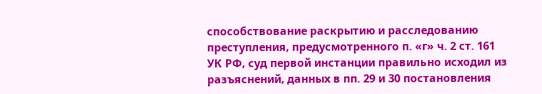способствование раскрытию и расследованию преступления, предусмотренного п. «г» ч. 2 ст. 161 УК РФ, суд первой инстанции правильно исходил из разъяснений, данных в пп. 29 и 30 постановления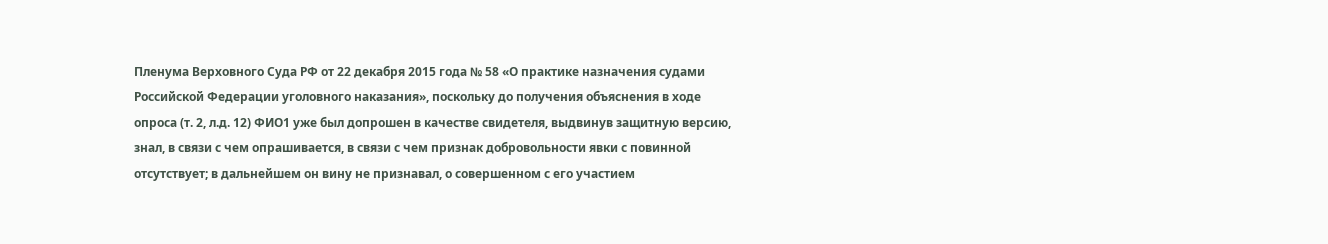Пленума Верховного Суда РФ от 22 декабря 2015 года № 58 «О практике назначения судами Российской Федерации уголовного наказания», поскольку до получения объяснения в ходе опроса (т. 2, л.д. 12) ФИО1 уже был допрошен в качестве свидетеля, выдвинув защитную версию, знал, в связи с чем опрашивается, в связи с чем признак добровольности явки с повинной отсутствует; в дальнейшем он вину не признавал, о совершенном с его участием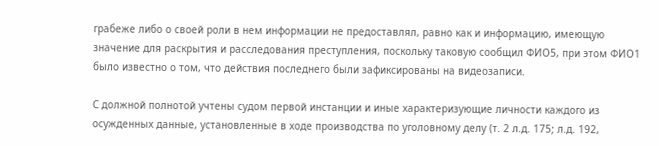грабеже либо о своей роли в нем информации не предоставлял, равно как и информацию, имеющую значение для раскрытия и расследования преступления, поскольку таковую сообщил ФИО5, при этом ФИО1 было известно о том, что действия последнего были зафиксированы на видеозаписи.

С должной полнотой учтены судом первой инстанции и иные характеризующие личности каждого из осужденных данные, установленные в ходе производства по уголовному делу (т. 2 л.д. 175; л.д. 192,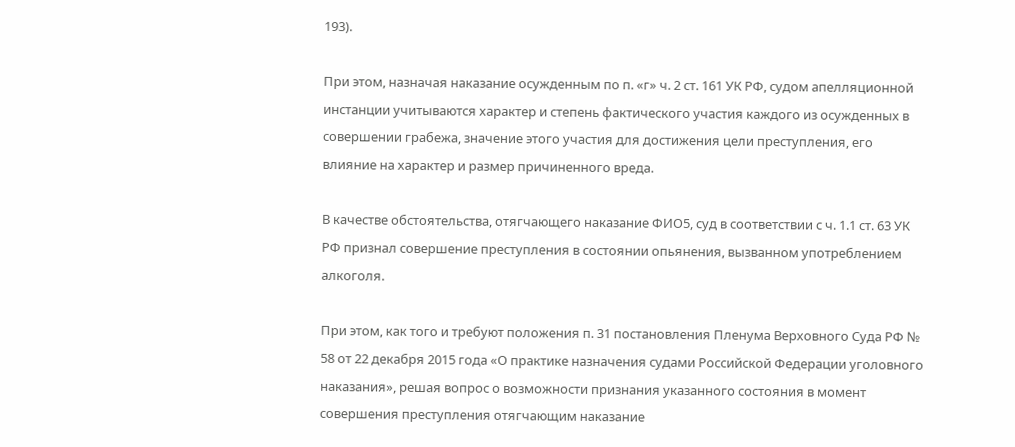193).

При этом, назначая наказание осужденным по п. «г» ч. 2 ст. 161 УК РФ, судом апелляционной инстанции учитываются характер и степень фактического участия каждого из осужденных в совершении грабежа, значение этого участия для достижения цели преступления, его влияние на характер и размер причиненного вреда.

В качестве обстоятельства, отягчающего наказание ФИО5, суд в соответствии с ч. 1.1 ст. 63 УК РФ признал совершение преступления в состоянии опьянения, вызванном употреблением алкоголя.

При этом, как того и требуют положения п. 31 постановления Пленума Верховного Суда РФ № 58 от 22 декабря 2015 года «О практике назначения судами Российской Федерации уголовного наказания», решая вопрос о возможности признания указанного состояния в момент совершения преступления отягчающим наказание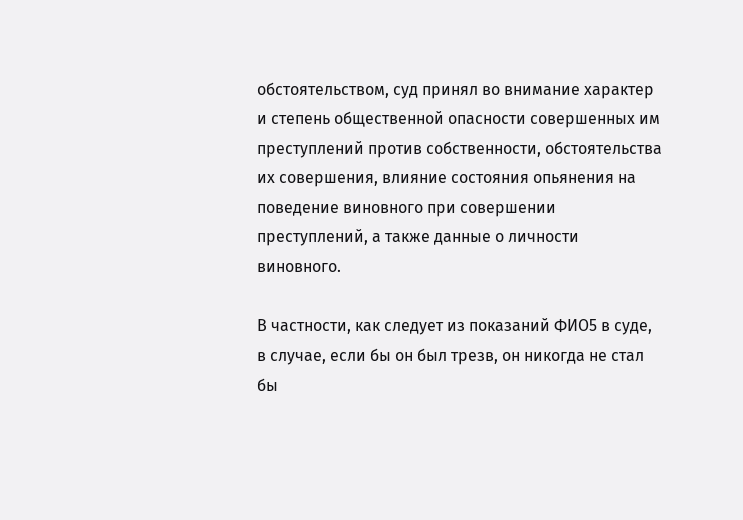обстоятельством, суд принял во внимание характер и степень общественной опасности совершенных им преступлений против собственности, обстоятельства их совершения, влияние состояния опьянения на поведение виновного при совершении преступлений, а также данные о личности виновного.

В частности, как следует из показаний ФИО5 в суде, в случае, если бы он был трезв, он никогда не стал бы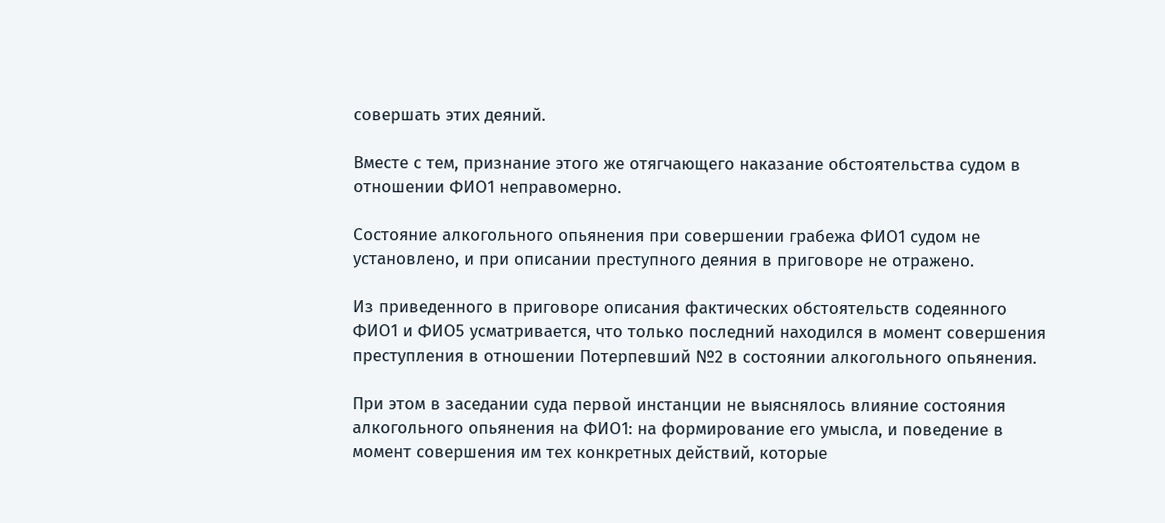совершать этих деяний.

Вместе с тем, признание этого же отягчающего наказание обстоятельства судом в отношении ФИО1 неправомерно.

Состояние алкогольного опьянения при совершении грабежа ФИО1 судом не установлено, и при описании преступного деяния в приговоре не отражено.

Из приведенного в приговоре описания фактических обстоятельств содеянного ФИО1 и ФИО5 усматривается, что только последний находился в момент совершения преступления в отношении Потерпевший №2 в состоянии алкогольного опьянения.

При этом в заседании суда первой инстанции не выяснялось влияние состояния алкогольного опьянения на ФИО1: на формирование его умысла, и поведение в момент совершения им тех конкретных действий, которые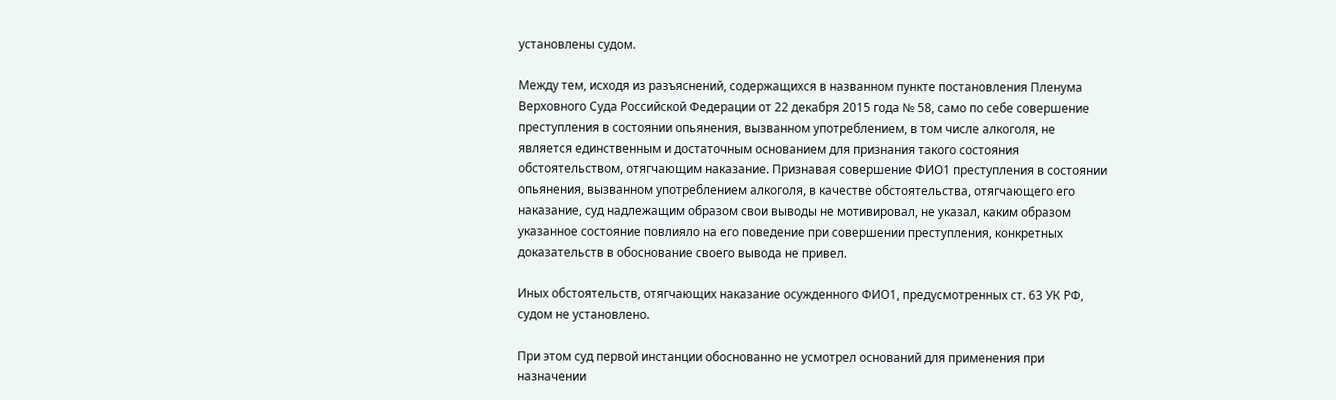установлены судом.

Между тем, исходя из разъяснений, содержащихся в названном пункте постановления Пленума Верховного Суда Российской Федерации от 22 декабря 2015 года № 58, само по себе совершение преступления в состоянии опьянения, вызванном употреблением, в том числе алкоголя, не является единственным и достаточным основанием для признания такого состояния обстоятельством, отягчающим наказание. Признавая совершение ФИО1 преступления в состоянии опьянения, вызванном употреблением алкоголя, в качестве обстоятельства, отягчающего его наказание, суд надлежащим образом свои выводы не мотивировал, не указал, каким образом указанное состояние повлияло на его поведение при совершении преступления, конкретных доказательств в обоснование своего вывода не привел.

Иных обстоятельств, отягчающих наказание осужденного ФИО1, предусмотренных ст. 63 УК РФ, судом не установлено.

При этом суд первой инстанции обоснованно не усмотрел оснований для применения при назначении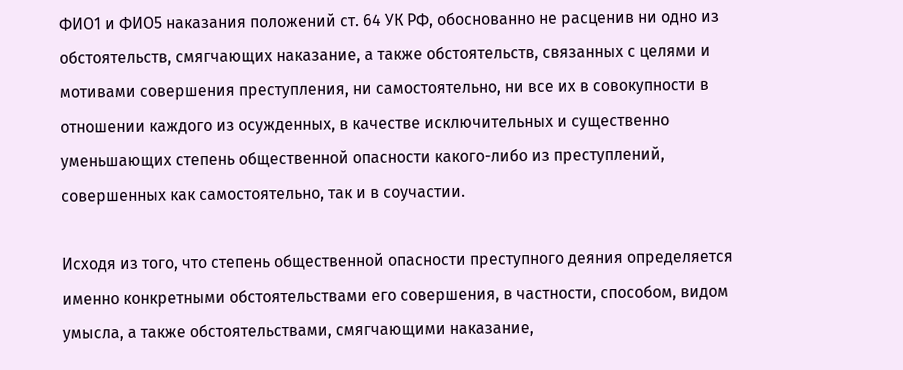ФИО1 и ФИО5 наказания положений ст. 64 УК РФ, обоснованно не расценив ни одно из обстоятельств, смягчающих наказание, а также обстоятельств, связанных с целями и мотивами совершения преступления, ни самостоятельно, ни все их в совокупности в отношении каждого из осужденных, в качестве исключительных и существенно уменьшающих степень общественной опасности какого-либо из преступлений, совершенных как самостоятельно, так и в соучастии.

Исходя из того, что степень общественной опасности преступного деяния определяется именно конкретными обстоятельствами его совершения, в частности, способом, видом умысла, а также обстоятельствами, смягчающими наказание,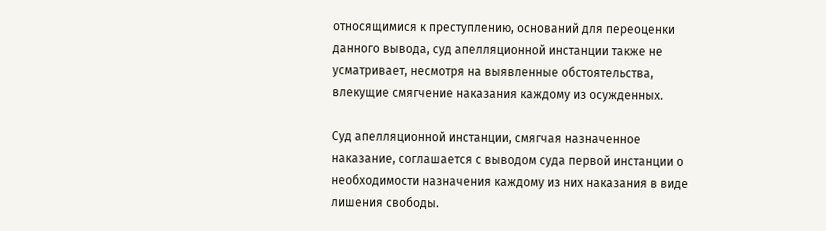относящимися к преступлению, оснований для переоценки данного вывода, суд апелляционной инстанции также не усматривает, несмотря на выявленные обстоятельства, влекущие смягчение наказания каждому из осужденных.

Суд апелляционной инстанции, смягчая назначенное наказание, соглашается с выводом суда первой инстанции о необходимости назначения каждому из них наказания в виде лишения свободы.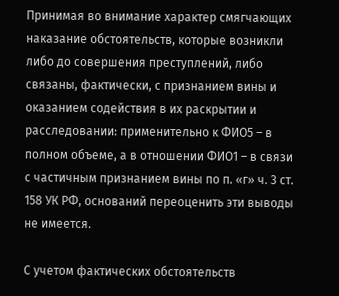Принимая во внимание характер смягчающих наказание обстоятельств, которые возникли либо до совершения преступлений, либо связаны, фактически, с признанием вины и оказанием содействия в их раскрытии и расследовании: применительно к ФИО5 – в полном объеме, а в отношении ФИО1 – в связи с частичным признанием вины по п. «г» ч. 3 ст. 158 УК РФ, оснований переоценить эти выводы не имеется.

С учетом фактических обстоятельств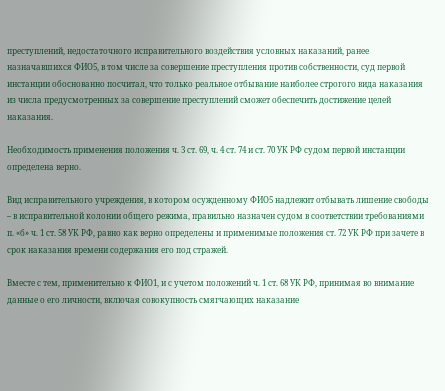преступлений, недостаточного исправительного воздействия условных наказаний, ранее назначавшихся ФИО5, в том числе за совершение преступления против собственности, суд первой инстанции обоснованно посчитал, что только реальное отбывание наиболее строгого вида наказания из числа предусмотренных за совершение преступлений сможет обеспечить достижение целей наказания.

Необходимость применения положения ч. 3 ст. 69, ч. 4 ст. 74 и ст. 70 УК РФ судом первой инстанции определена верно.

Вид исправительного учреждения, в котором осужденному ФИО5 надлежит отбывать лишение свободы – в исправительной колонии общего режима, правильно назначен судом в соответствии требованиями п. «б» ч. 1 ст. 58 УК РФ, равно как верно определены и применимые положения ст. 72 УК РФ при зачете в срок наказания времени содержания его под стражей.

Вместе с тем, применительно к ФИО1, и с учетом положений ч. 1 ст. 68 УК РФ, принимая во внимание данные о его личности, включая совокупность смягчающих наказание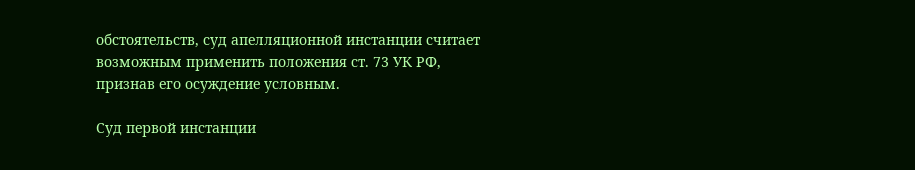обстоятельств, суд апелляционной инстанции считает возможным применить положения ст. 73 УК РФ, признав его осуждение условным.

Суд первой инстанции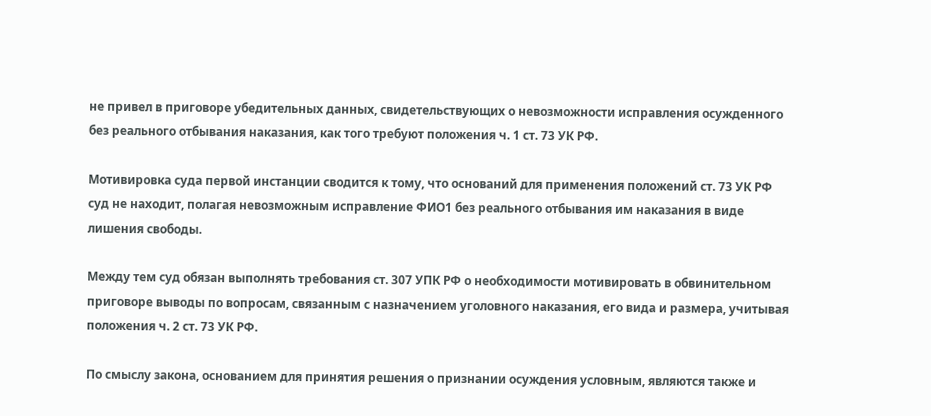не привел в приговоре убедительных данных, свидетельствующих о невозможности исправления осужденного без реального отбывания наказания, как того требуют положения ч. 1 ст. 73 УК РФ.

Мотивировка суда первой инстанции сводится к тому, что оснований для применения положений ст. 73 УК РФ суд не находит, полагая невозможным исправление ФИО1 без реального отбывания им наказания в виде лишения свободы.

Между тем суд обязан выполнять требования ст. 307 УПК РФ о необходимости мотивировать в обвинительном приговоре выводы по вопросам, связанным с назначением уголовного наказания, его вида и размера, учитывая положения ч. 2 ст. 73 УК РФ.

По смыслу закона, основанием для принятия решения о признании осуждения условным, являются также и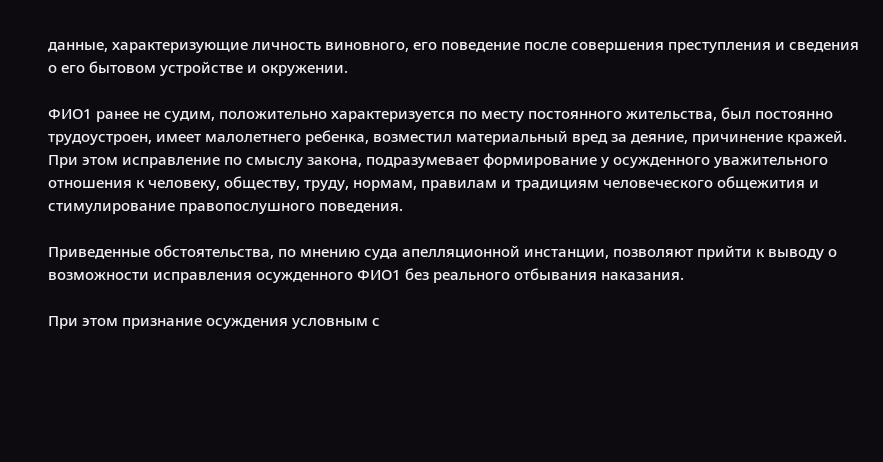данные, характеризующие личность виновного, его поведение после совершения преступления и сведения о его бытовом устройстве и окружении.

ФИО1 ранее не судим, положительно характеризуется по месту постоянного жительства, был постоянно трудоустроен, имеет малолетнего ребенка, возместил материальный вред за деяние, причинение кражей. При этом исправление по смыслу закона, подразумевает формирование у осужденного уважительного отношения к человеку, обществу, труду, нормам, правилам и традициям человеческого общежития и стимулирование правопослушного поведения.

Приведенные обстоятельства, по мнению суда апелляционной инстанции, позволяют прийти к выводу о возможности исправления осужденного ФИО1 без реального отбывания наказания.

При этом признание осуждения условным с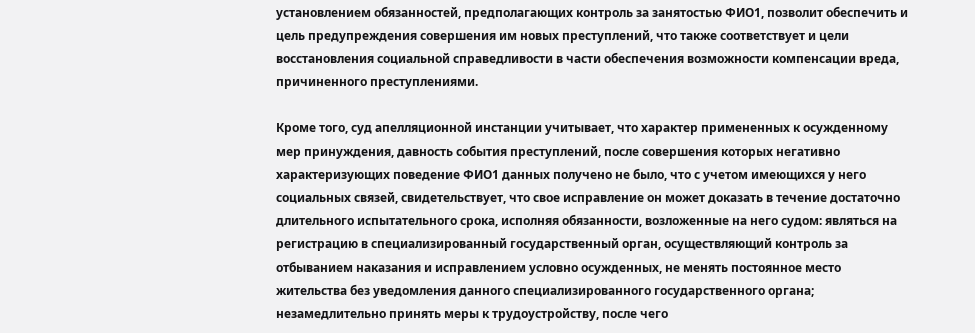установлением обязанностей, предполагающих контроль за занятостью ФИО1, позволит обеспечить и цель предупреждения совершения им новых преступлений, что также соответствует и цели восстановления социальной справедливости в части обеспечения возможности компенсации вреда, причиненного преступлениями.

Кроме того, суд апелляционной инстанции учитывает, что характер примененных к осужденному мер принуждения, давность события преступлений, после совершения которых негативно характеризующих поведение ФИО1 данных получено не было, что с учетом имеющихся у него социальных связей, свидетельствует, что свое исправление он может доказать в течение достаточно длительного испытательного срока, исполняя обязанности, возложенные на него судом: являться на регистрацию в специализированный государственный орган, осуществляющий контроль за отбыванием наказания и исправлением условно осужденных, не менять постоянное место жительства без уведомления данного специализированного государственного органа; незамедлительно принять меры к трудоустройству, после чего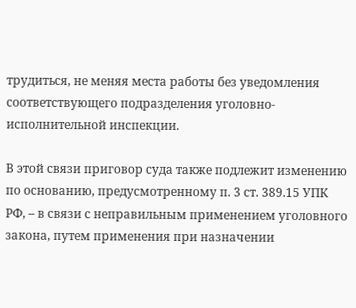трудиться, не меняя места работы без уведомления соответствующего подразделения уголовно-исполнительной инспекции.

В этой связи приговор суда также подлежит изменению по основанию, предусмотренному п. 3 ст. 389.15 УПК РФ, – в связи с неправильным применением уголовного закона, путем применения при назначении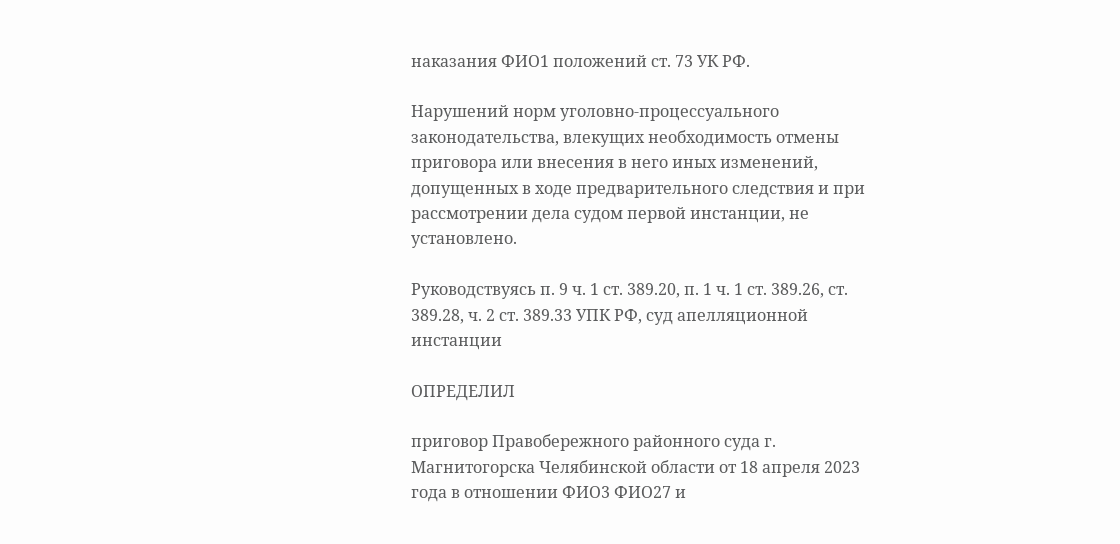наказания ФИО1 положений ст. 73 УК РФ.

Нарушений норм уголовно-процессуального законодательства, влекущих необходимость отмены приговора или внесения в него иных изменений, допущенных в ходе предварительного следствия и при рассмотрении дела судом первой инстанции, не установлено.

Руководствуясь п. 9 ч. 1 ст. 389.20, п. 1 ч. 1 ст. 389.26, ст. 389.28, ч. 2 ст. 389.33 УПК РФ, суд апелляционной инстанции

ОПРЕДЕЛИЛ

приговор Правобережного районного суда г. Магнитогорска Челябинской области от 18 апреля 2023 года в отношении ФИО3 ФИО27 и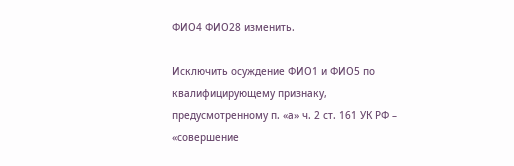ФИО4 ФИО28 изменить.

Исключить осуждение ФИО1 и ФИО5 по квалифицирующему признаку, предусмотренному п. «а» ч. 2 ст. 161 УК РФ – «совершение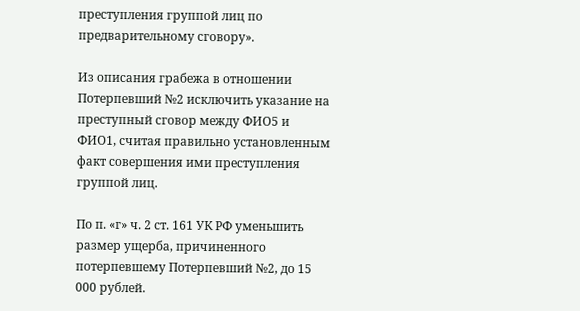преступления группой лиц по предварительному сговору».

Из описания грабежа в отношении Потерпевший №2 исключить указание на преступный сговор между ФИО5 и ФИО1, считая правильно установленным факт совершения ими преступления группой лиц.

По п. «г» ч. 2 ст. 161 УК РФ уменьшить размер ущерба, причиненного потерпевшему Потерпевший №2, до 15 000 рублей.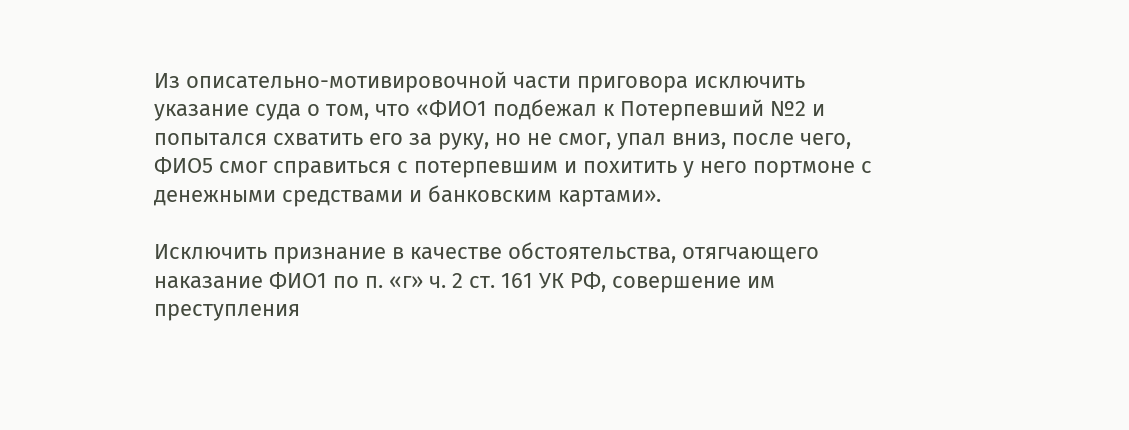Из описательно-мотивировочной части приговора исключить указание суда о том, что «ФИО1 подбежал к Потерпевший №2 и попытался схватить его за руку, но не смог, упал вниз, после чего, ФИО5 смог справиться с потерпевшим и похитить у него портмоне с денежными средствами и банковским картами».

Исключить признание в качестве обстоятельства, отягчающего наказание ФИО1 по п. «г» ч. 2 ст. 161 УК РФ, совершение им преступления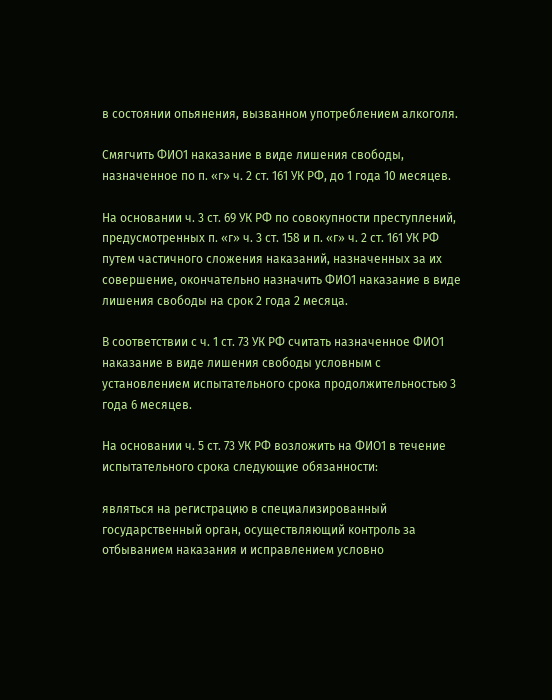в состоянии опьянения, вызванном употреблением алкоголя.

Смягчить ФИО1 наказание в виде лишения свободы, назначенное по п. «г» ч. 2 ст. 161 УК РФ, до 1 года 10 месяцев.

На основании ч. 3 ст. 69 УК РФ по совокупности преступлений, предусмотренных п. «г» ч. 3 ст. 158 и п. «г» ч. 2 ст. 161 УК РФ путем частичного сложения наказаний, назначенных за их совершение, окончательно назначить ФИО1 наказание в виде лишения свободы на срок 2 года 2 месяца.

В соответствии с ч. 1 ст. 73 УК РФ считать назначенное ФИО1 наказание в виде лишения свободы условным с установлением испытательного срока продолжительностью 3 года 6 месяцев.

На основании ч. 5 ст. 73 УК РФ возложить на ФИО1 в течение испытательного срока следующие обязанности:

являться на регистрацию в специализированный государственный орган, осуществляющий контроль за отбыванием наказания и исправлением условно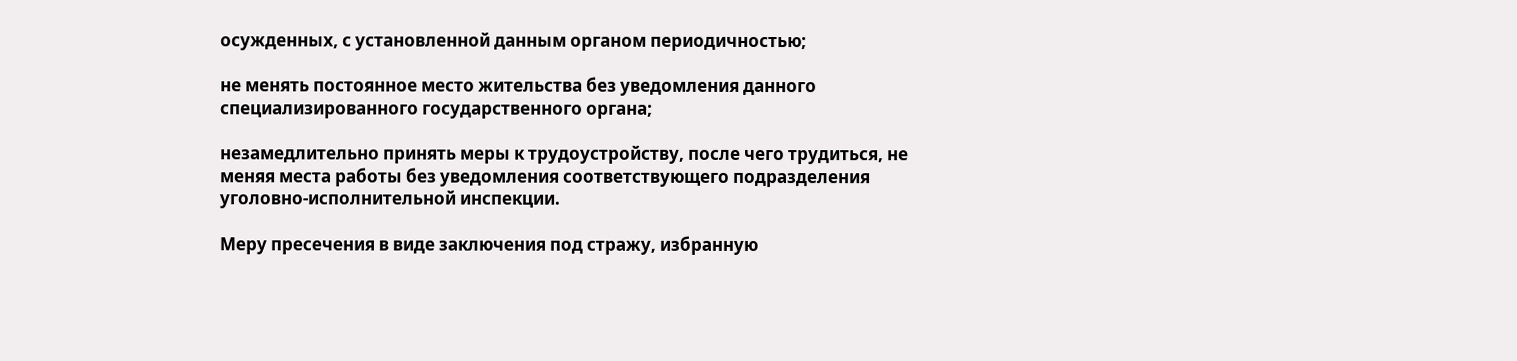осужденных, с установленной данным органом периодичностью;

не менять постоянное место жительства без уведомления данного специализированного государственного органа;

незамедлительно принять меры к трудоустройству, после чего трудиться, не меняя места работы без уведомления соответствующего подразделения уголовно-исполнительной инспекции.

Меру пресечения в виде заключения под стражу, избранную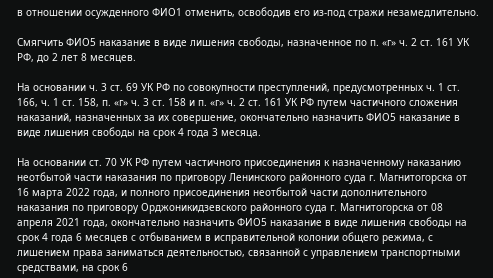в отношении осужденного ФИО1 отменить, освободив его из-под стражи незамедлительно.

Смягчить ФИО5 наказание в виде лишения свободы, назначенное по п. «г» ч. 2 ст. 161 УК РФ, до 2 лет 8 месяцев.

На основании ч. 3 ст. 69 УК РФ по совокупности преступлений, предусмотренных ч. 1 ст. 166, ч. 1 ст. 158, п. «г» ч. 3 ст. 158 и п. «г» ч. 2 ст. 161 УК РФ путем частичного сложения наказаний, назначенных за их совершение, окончательно назначить ФИО5 наказание в виде лишения свободы на срок 4 года 3 месяца.

На основании ст. 70 УК РФ путем частичного присоединения к назначенному наказанию неотбытой части наказания по приговору Ленинского районного суда г. Магнитогорска от 16 марта 2022 года, и полного присоединения неотбытой части дополнительного наказания по приговору Орджоникидзевского районного суда г. Магнитогорска от 08 апреля 2021 года, окончательно назначить ФИО5 наказание в виде лишения свободы на срок 4 года 6 месяцев с отбыванием в исправительной колонии общего режима, с лишением права заниматься деятельностью, связанной с управлением транспортными средствами, на срок 6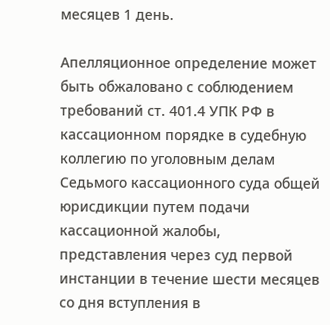месяцев 1 день.

Апелляционное определение может быть обжаловано с соблюдением требований ст. 401.4 УПК РФ в кассационном порядке в судебную коллегию по уголовным делам Седьмого кассационного суда общей юрисдикции путем подачи кассационной жалобы, представления через суд первой инстанции в течение шести месяцев со дня вступления в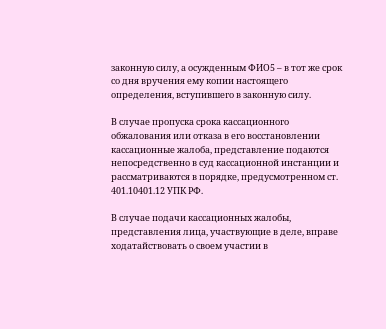законную силу, а осужденным ФИО5 – в тот же срок со дня вручения ему копии настоящего определения, вступившего в законную силу.

В случае пропуска срока кассационного обжалования или отказа в его восстановлении кассационные жалоба, представление подаются непосредственно в суд кассационной инстанции и рассматриваются в порядке, предусмотренном ст. 401.10401.12 УПК РФ.

В случае подачи кассационных жалобы, представления лица, участвующие в деле, вправе ходатайствовать о своем участии в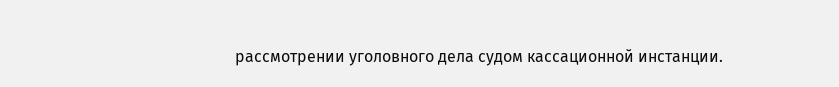рассмотрении уголовного дела судом кассационной инстанции.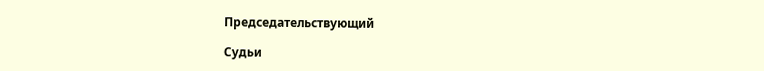Председательствующий

Судьи